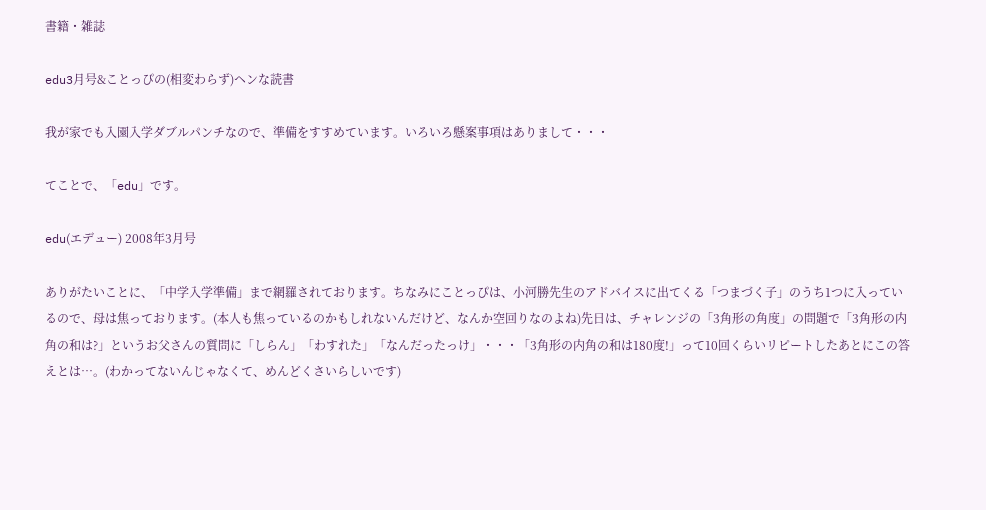書籍・雑誌

edu3月号&ことっぴの(相変わらず)ヘンな読書

我が家でも入園入学ダブルパンチなので、準備をすすめています。いろいろ懸案事項はありまして・・・

てことで、「edu」です。

edu(エデュー) 2008年3月号

ありがたいことに、「中学入学準備」まで網羅されております。ちなみにことっぴは、小河勝先生のアドバイスに出てくる「つまづく子」のうち1つに入っているので、母は焦っております。(本人も焦っているのかもしれないんだけど、なんか空回りなのよね)先日は、チャレンジの「3角形の角度」の問題で「3角形の内角の和は?」というお父さんの質問に「しらん」「わすれた」「なんだったっけ」・・・「3角形の内角の和は180度!」って10回くらいリピートしたあとにこの答えとは…。(わかってないんじゃなくて、めんどくさいらしいです)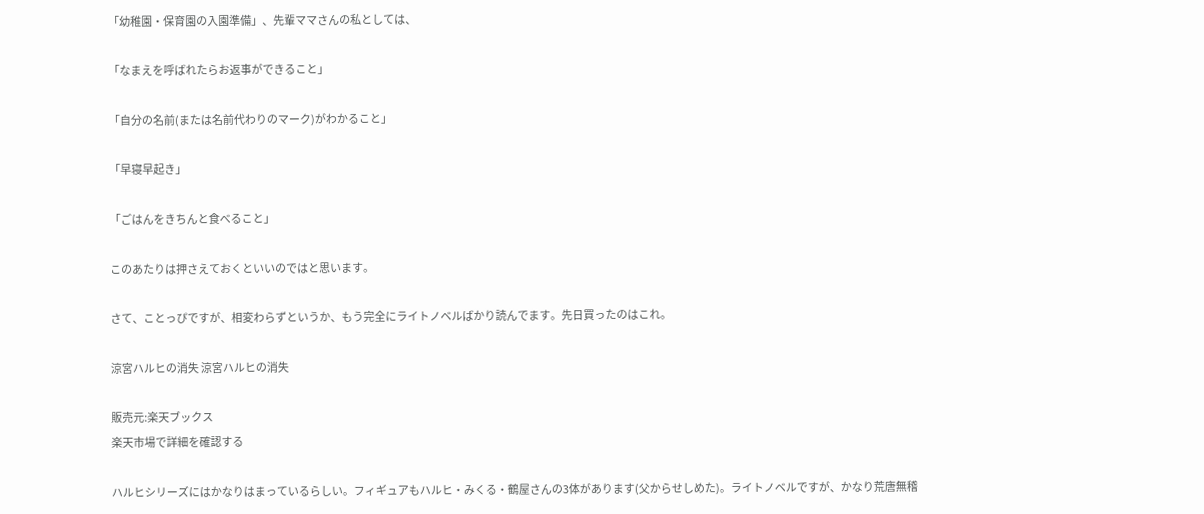「幼稚園・保育園の入園準備」、先輩ママさんの私としては、

「なまえを呼ばれたらお返事ができること」

「自分の名前(または名前代わりのマーク)がわかること」

「早寝早起き」

「ごはんをきちんと食べること」

このあたりは押さえておくといいのではと思います。

さて、ことっぴですが、相変わらずというか、もう完全にライトノベルばかり読んでます。先日買ったのはこれ。

涼宮ハルヒの消失 涼宮ハルヒの消失

販売元:楽天ブックス
楽天市場で詳細を確認する

ハルヒシリーズにはかなりはまっているらしい。フィギュアもハルヒ・みくる・鶴屋さんの3体があります(父からせしめた)。ライトノベルですが、かなり荒唐無稽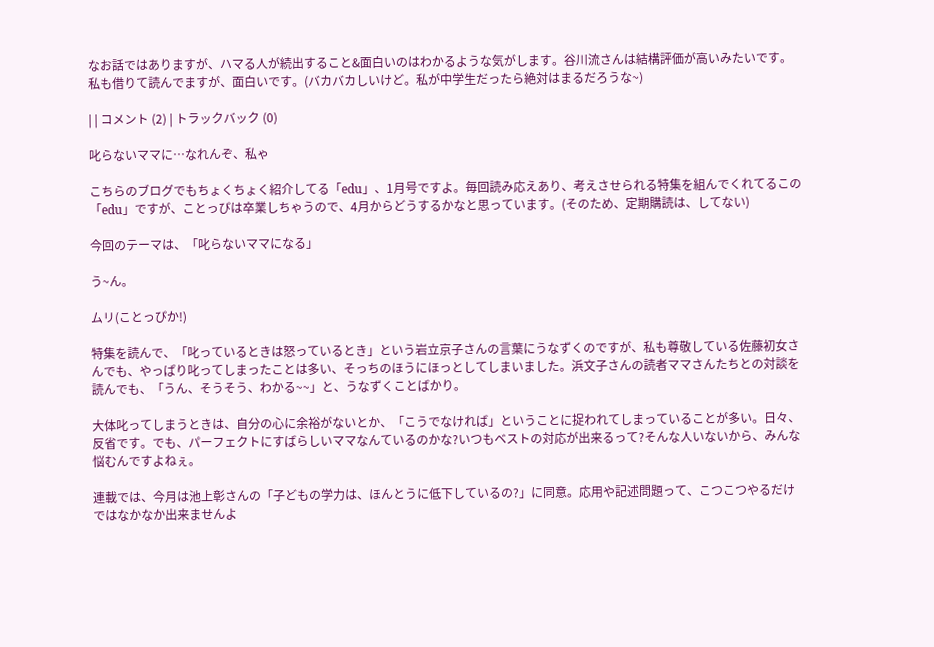なお話ではありますが、ハマる人が続出すること&面白いのはわかるような気がします。谷川流さんは結構評価が高いみたいです。私も借りて読んでますが、面白いです。(バカバカしいけど。私が中学生だったら絶対はまるだろうな~)

| | コメント (2) | トラックバック (0)

叱らないママに…なれんぞ、私ゃ

こちらのブログでもちょくちょく紹介してる「edu」、1月号ですよ。毎回読み応えあり、考えさせられる特集を組んでくれてるこの「edu」ですが、ことっぴは卒業しちゃうので、4月からどうするかなと思っています。(そのため、定期購読は、してない)

今回のテーマは、「叱らないママになる」

う~ん。

ムリ(ことっぴか!)

特集を読んで、「叱っているときは怒っているとき」という岩立京子さんの言葉にうなずくのですが、私も尊敬している佐藤初女さんでも、やっぱり叱ってしまったことは多い、そっちのほうにほっとしてしまいました。浜文子さんの読者ママさんたちとの対談を読んでも、「うん、そうそう、わかる~~」と、うなずくことばかり。

大体叱ってしまうときは、自分の心に余裕がないとか、「こうでなければ」ということに捉われてしまっていることが多い。日々、反省です。でも、パーフェクトにすばらしいママなんているのかな?いつもベストの対応が出来るって?そんな人いないから、みんな悩むんですよねぇ。

連載では、今月は池上彰さんの「子どもの学力は、ほんとうに低下しているの?」に同意。応用や記述問題って、こつこつやるだけではなかなか出来ませんよ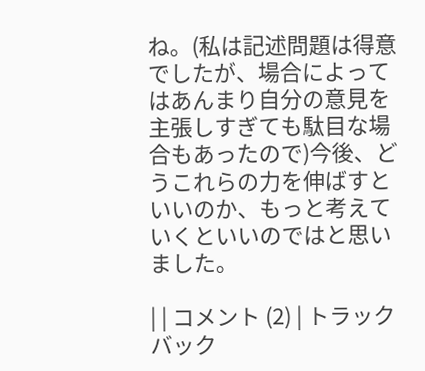ね。(私は記述問題は得意でしたが、場合によってはあんまり自分の意見を主張しすぎても駄目な場合もあったので)今後、どうこれらの力を伸ばすといいのか、もっと考えていくといいのではと思いました。

| | コメント (2) | トラックバック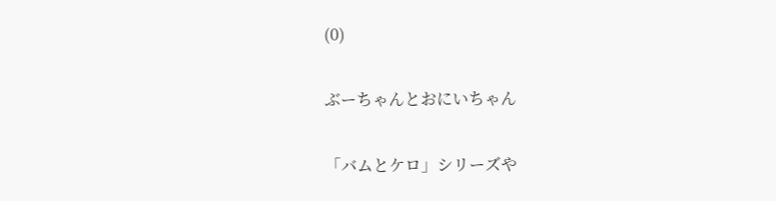(0)

ぶーちゃんとおにいちゃん

「バムとケロ」シリーズや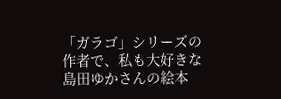「ガラゴ」シリーズの作者で、私も大好きな島田ゆかさんの絵本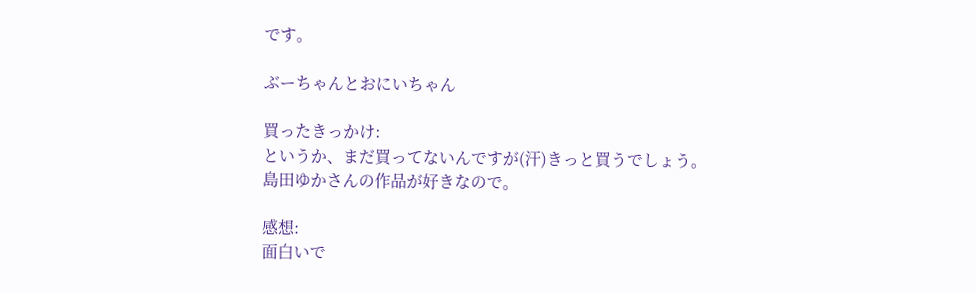です。

ぶーちゃんとおにいちゃん

買ったきっかけ:
というか、まだ買ってないんですが(汗)きっと買うでしょう。
島田ゆかさんの作品が好きなので。

感想:
面白いで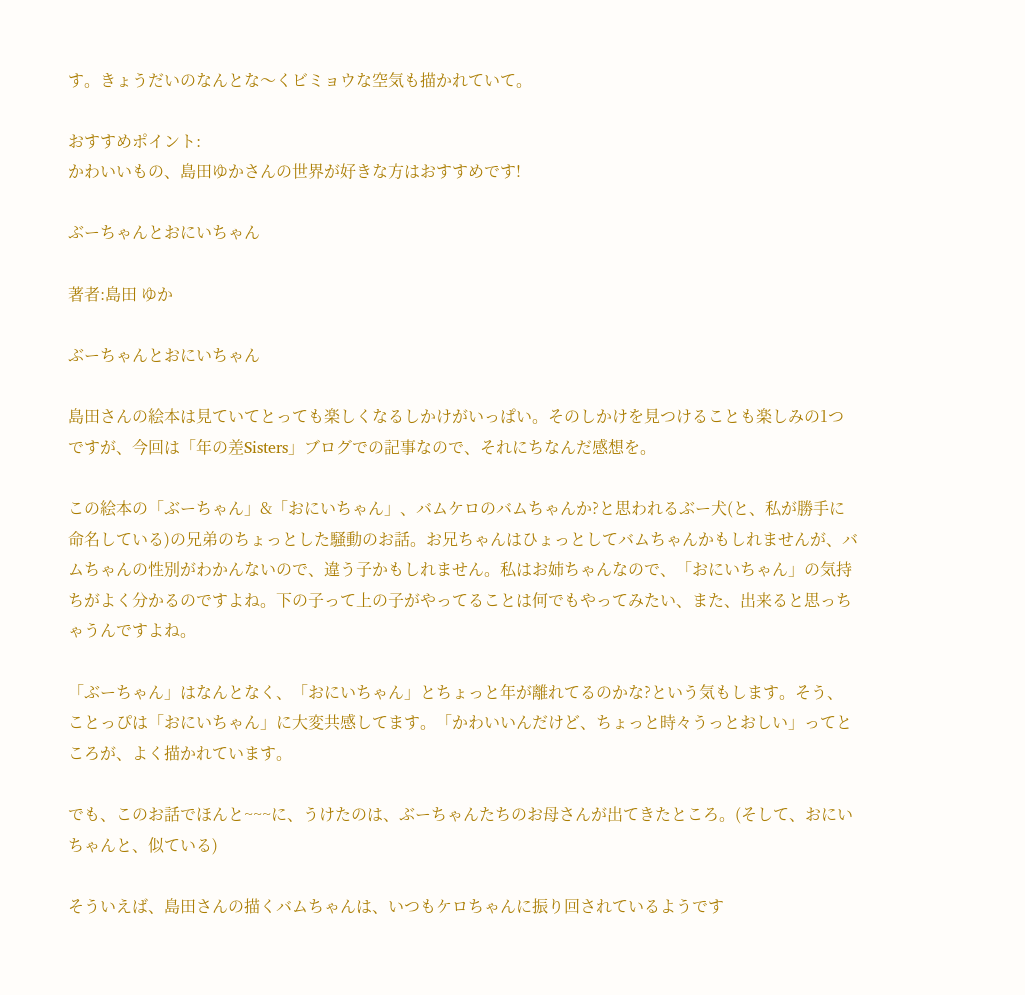す。きょうだいのなんとな〜くビミョウな空気も描かれていて。

おすすめポイント:
かわいいもの、島田ゆかさんの世界が好きな方はおすすめです!

ぶーちゃんとおにいちゃん

著者:島田 ゆか

ぶーちゃんとおにいちゃん

島田さんの絵本は見ていてとっても楽しくなるしかけがいっぱい。そのしかけを見つけることも楽しみの1つですが、今回は「年の差Sisters」ブログでの記事なので、それにちなんだ感想を。

この絵本の「ぶーちゃん」&「おにいちゃん」、バムケロのバムちゃんか?と思われるぶー犬(と、私が勝手に命名している)の兄弟のちょっとした騒動のお話。お兄ちゃんはひょっとしてバムちゃんかもしれませんが、バムちゃんの性別がわかんないので、違う子かもしれません。私はお姉ちゃんなので、「おにいちゃん」の気持ちがよく分かるのですよね。下の子って上の子がやってることは何でもやってみたい、また、出来ると思っちゃうんですよね。

「ぶーちゃん」はなんとなく、「おにいちゃん」とちょっと年が離れてるのかな?という気もします。そう、ことっぴは「おにいちゃん」に大変共感してます。「かわいいんだけど、ちょっと時々うっとおしい」ってところが、よく描かれています。

でも、このお話でほんと~~~に、うけたのは、ぶーちゃんたちのお母さんが出てきたところ。(そして、おにいちゃんと、似ている)

そういえば、島田さんの描くバムちゃんは、いつもケロちゃんに振り回されているようです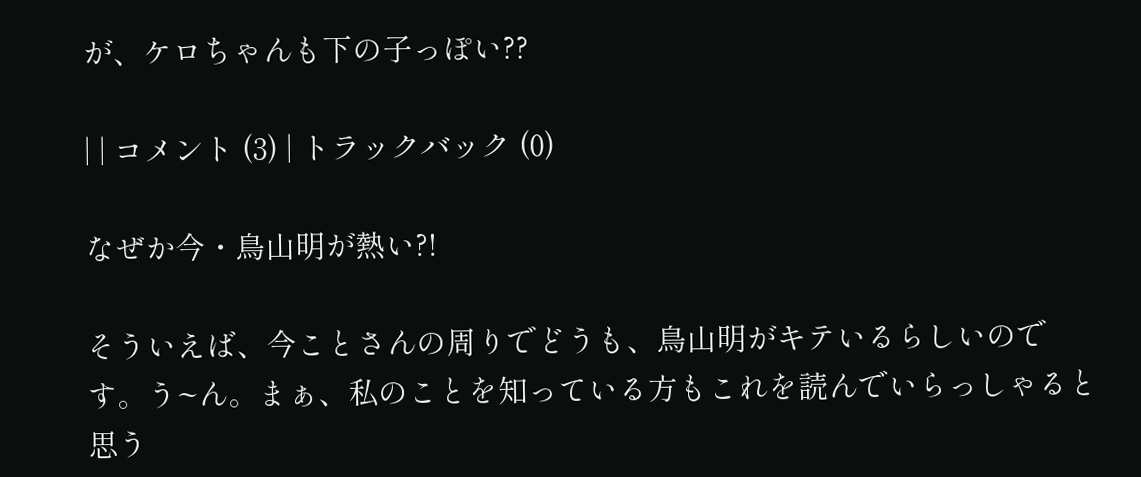が、ケロちゃんも下の子っぽい??

| | コメント (3) | トラックバック (0)

なぜか今・鳥山明が熱い?!

そういえば、今ことさんの周りでどうも、鳥山明がキテいるらしいのです。う~ん。まぁ、私のことを知っている方もこれを読んでいらっしゃると思う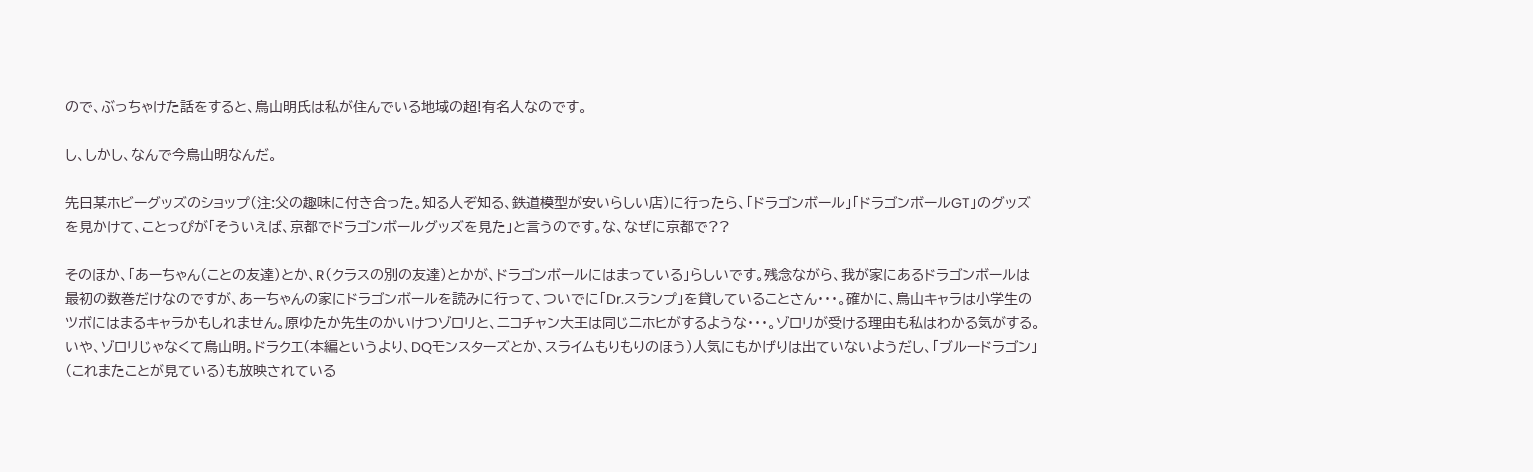ので、ぶっちゃけた話をすると、鳥山明氏は私が住んでいる地域の超!有名人なのです。

し、しかし、なんで今鳥山明なんだ。

先日某ホビーグッズのショップ(注:父の趣味に付き合った。知る人ぞ知る、鉄道模型が安いらしい店)に行ったら、「ドラゴンボール」「ドラゴンボールGT」のグッズを見かけて、ことっぴが「そういえば、京都でドラゴンボールグッズを見た」と言うのです。な、なぜに京都で??

そのほか、「あーちゃん(ことの友達)とか、R(クラスの別の友達)とかが、ドラゴンボールにはまっている」らしいです。残念ながら、我が家にあるドラゴンボールは最初の数巻だけなのですが、あーちゃんの家にドラゴンボールを読みに行って、ついでに「Dr.スランプ」を貸していることさん・・・。確かに、鳥山キャラは小学生のツボにはまるキャラかもしれません。原ゆたか先生のかいけつゾロリと、ニコチャン大王は同じニホヒがするような・・・。ゾロリが受ける理由も私はわかる気がする。いや、ゾロリじゃなくて鳥山明。ドラクエ(本編というより、DQモンスターズとか、スライムもりもりのほう)人気にもかげりは出ていないようだし、「ブルードラゴン」(これまたことが見ている)も放映されている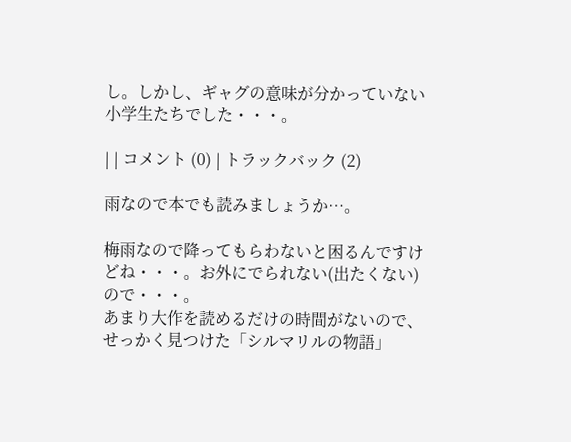し。しかし、ギャグの意味が分かっていない小学生たちでした・・・。

| | コメント (0) | トラックバック (2)

雨なので本でも読みましょうか…。

梅雨なので降ってもらわないと困るんですけどね・・・。お外にでられない(出たくない)ので・・・。
あまり大作を読めるだけの時間がないので、せっかく見つけた「シルマリルの物語」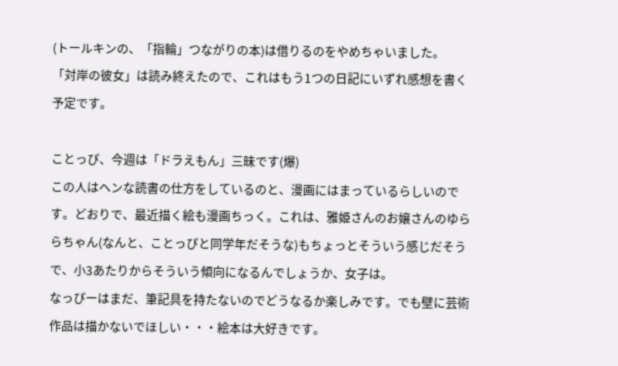(トールキンの、「指輪」つながりの本)は借りるのをやめちゃいました。
「対岸の彼女」は読み終えたので、これはもう1つの日記にいずれ感想を書く予定です。

ことっぴ、今週は「ドラえもん」三昧です(爆)
この人はヘンな読書の仕方をしているのと、漫画にはまっているらしいのです。どおりで、最近描く絵も漫画ちっく。これは、雅姫さんのお嬢さんのゆららちゃん(なんと、ことっぴと同学年だそうな)もちょっとそういう感じだそうで、小3あたりからそういう傾向になるんでしょうか、女子は。
なっぴーはまだ、筆記具を持たないのでどうなるか楽しみです。でも壁に芸術作品は描かないでほしい・・・絵本は大好きです。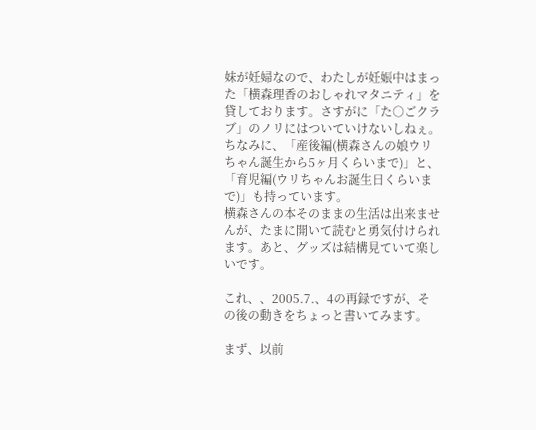妹が妊婦なので、わたしが妊娠中はまった「横森理香のおしゃれマタニティ」を貸しております。さすがに「た○ごクラブ」のノリにはついていけないしねぇ。ちなみに、「産後編(横森さんの娘ウリちゃん誕生から5ヶ月くらいまで)」と、「育児編(ウリちゃんお誕生日くらいまで)」も持っています。
横森さんの本そのままの生活は出来ませんが、たまに開いて読むと勇気付けられます。あと、グッズは結構見ていて楽しいです。

これ、、2005.7.、4の再録ですが、その後の動きをちょっと書いてみます。

まず、以前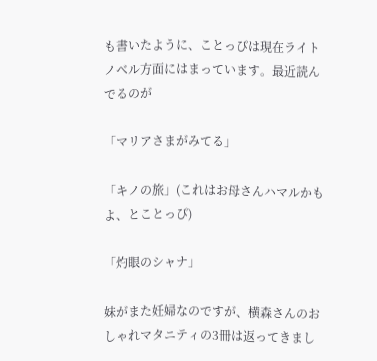も書いたように、ことっぴは現在ライトノベル方面にはまっています。最近読んでるのが

「マリアさまがみてる」

「キノの旅」(これはお母さんハマルかもよ、とことっぴ)

「灼眼のシャナ」

妹がまた妊婦なのですが、横森さんのおしゃれマタニティの3冊は返ってきまし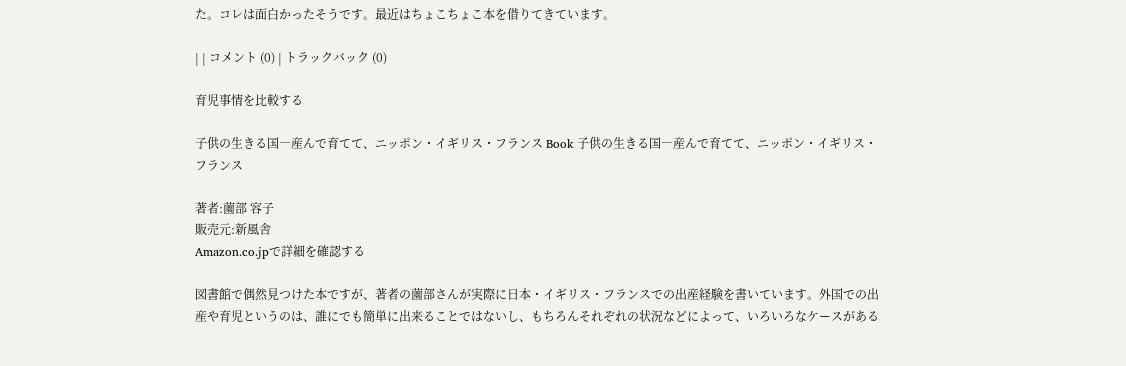た。コレは面白かったそうです。最近はちょこちょこ本を借りてきています。

| | コメント (0) | トラックバック (0)

育児事情を比較する

子供の生きる国―産んで育てて、ニッポン・イギリス・フランス Book 子供の生きる国―産んで育てて、ニッポン・イギリス・フランス

著者:薗部 容子
販売元:新風舎
Amazon.co.jpで詳細を確認する

図書館で偶然見つけた本ですが、著者の薗部さんが実際に日本・イギリス・フランスでの出産経験を書いています。外国での出産や育児というのは、誰にでも簡単に出来ることではないし、もちろんそれぞれの状況などによって、いろいろなケースがある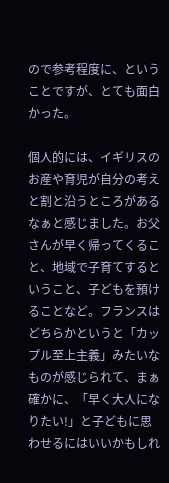ので参考程度に、ということですが、とても面白かった。

個人的には、イギリスのお産や育児が自分の考えと割と沿うところがあるなぁと感じました。お父さんが早く帰ってくること、地域で子育てするということ、子どもを預けることなど。フランスはどちらかというと「カップル至上主義」みたいなものが感じられて、まぁ確かに、「早く大人になりたい!」と子どもに思わせるにはいいかもしれ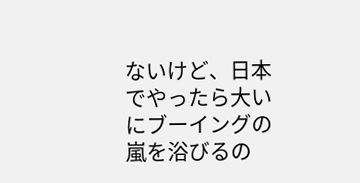ないけど、日本でやったら大いにブーイングの嵐を浴びるの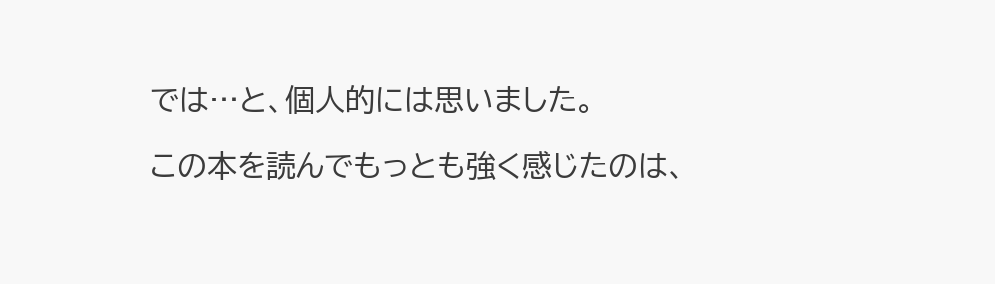では…と、個人的には思いました。

この本を読んでもっとも強く感じたのは、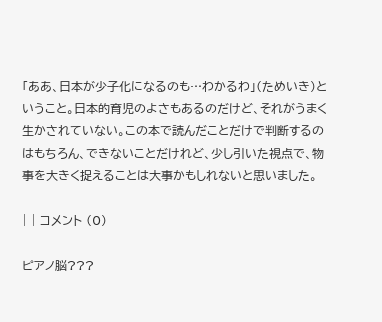「ああ、日本が少子化になるのも…わかるわ」(ためいき)ということ。日本的育児のよさもあるのだけど、それがうまく生かされていない。この本で読んだことだけで判断するのはもちろん、できないことだけれど、少し引いた視点で、物事を大きく捉えることは大事かもしれないと思いました。

| | コメント (0)

ピアノ脳???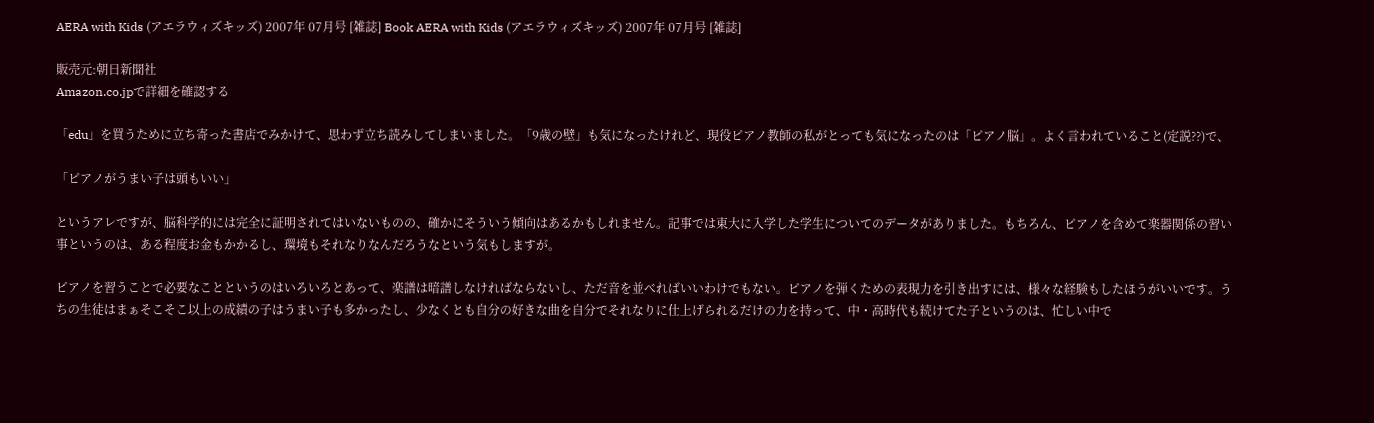AERA with Kids (アエラウィズキッズ) 2007年 07月号 [雑誌] Book AERA with Kids (アエラウィズキッズ) 2007年 07月号 [雑誌]

販売元:朝日新聞社
Amazon.co.jpで詳細を確認する

「edu」を買うために立ち寄った書店でみかけて、思わず立ち読みしてしまいました。「9歳の壁」も気になったけれど、現役ピアノ教師の私がとっても気になったのは「ピアノ脳」。よく言われていること(定説??)で、

「ピアノがうまい子は頭もいい」

というアレですが、脳科学的には完全に証明されてはいないものの、確かにそういう傾向はあるかもしれません。記事では東大に入学した学生についてのデータがありました。もちろん、ピアノを含めて楽器関係の習い事というのは、ある程度お金もかかるし、環境もそれなりなんだろうなという気もしますが。

ピアノを習うことで必要なことというのはいろいろとあって、楽譜は暗譜しなければならないし、ただ音を並べればいいわけでもない。ピアノを弾くための表現力を引き出すには、様々な経験もしたほうがいいです。うちの生徒はまぁそこそこ以上の成績の子はうまい子も多かったし、少なくとも自分の好きな曲を自分でそれなりに仕上げられるだけの力を持って、中・高時代も続けてた子というのは、忙しい中で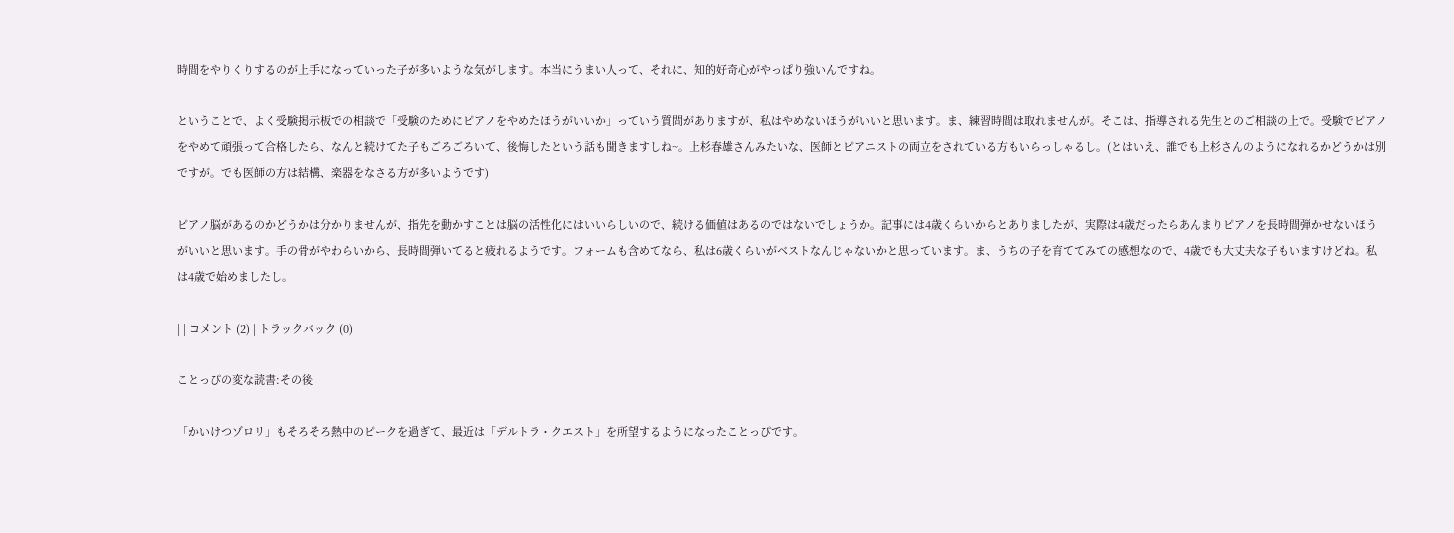時間をやりくりするのが上手になっていった子が多いような気がします。本当にうまい人って、それに、知的好奇心がやっぱり強いんですね。

ということで、よく受験掲示板での相談で「受験のためにピアノをやめたほうがいいか」っていう質問がありますが、私はやめないほうがいいと思います。ま、練習時間は取れませんが。そこは、指導される先生とのご相談の上で。受験でピアノをやめて頑張って合格したら、なんと続けてた子もごろごろいて、後悔したという話も聞きますしね~。上杉春雄さんみたいな、医師とピアニストの両立をされている方もいらっしゃるし。(とはいえ、誰でも上杉さんのようになれるかどうかは別ですが。でも医師の方は結構、楽器をなさる方が多いようです)

ピアノ脳があるのかどうかは分かりませんが、指先を動かすことは脳の活性化にはいいらしいので、続ける価値はあるのではないでしょうか。記事には4歳くらいからとありましたが、実際は4歳だったらあんまりピアノを長時間弾かせないほうがいいと思います。手の骨がやわらいから、長時間弾いてると疲れるようです。フォームも含めてなら、私は6歳くらいがベストなんじゃないかと思っています。ま、うちの子を育ててみての感想なので、4歳でも大丈夫な子もいますけどね。私は4歳で始めましたし。

| | コメント (2) | トラックバック (0)

ことっぴの変な読書:その後

「かいけつゾロリ」もそろそろ熱中のピークを過ぎて、最近は「デルトラ・クエスト」を所望するようになったことっぴです。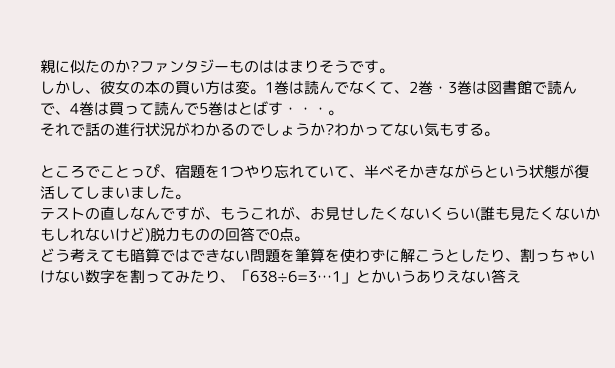親に似たのか?ファンタジーものははまりそうです。
しかし、彼女の本の買い方は変。1巻は読んでなくて、2巻・3巻は図書館で読んで、4巻は買って読んで5巻はとばす・・・。
それで話の進行状況がわかるのでしょうか?わかってない気もする。

ところでことっぴ、宿題を1つやり忘れていて、半べそかきながらという状態が復活してしまいました。
テストの直しなんですが、もうこれが、お見せしたくないくらい(誰も見たくないかもしれないけど)脱力ものの回答で0点。
どう考えても暗算ではできない問題を筆算を使わずに解こうとしたり、割っちゃいけない数字を割ってみたり、「638÷6=3…1」とかいうありえない答え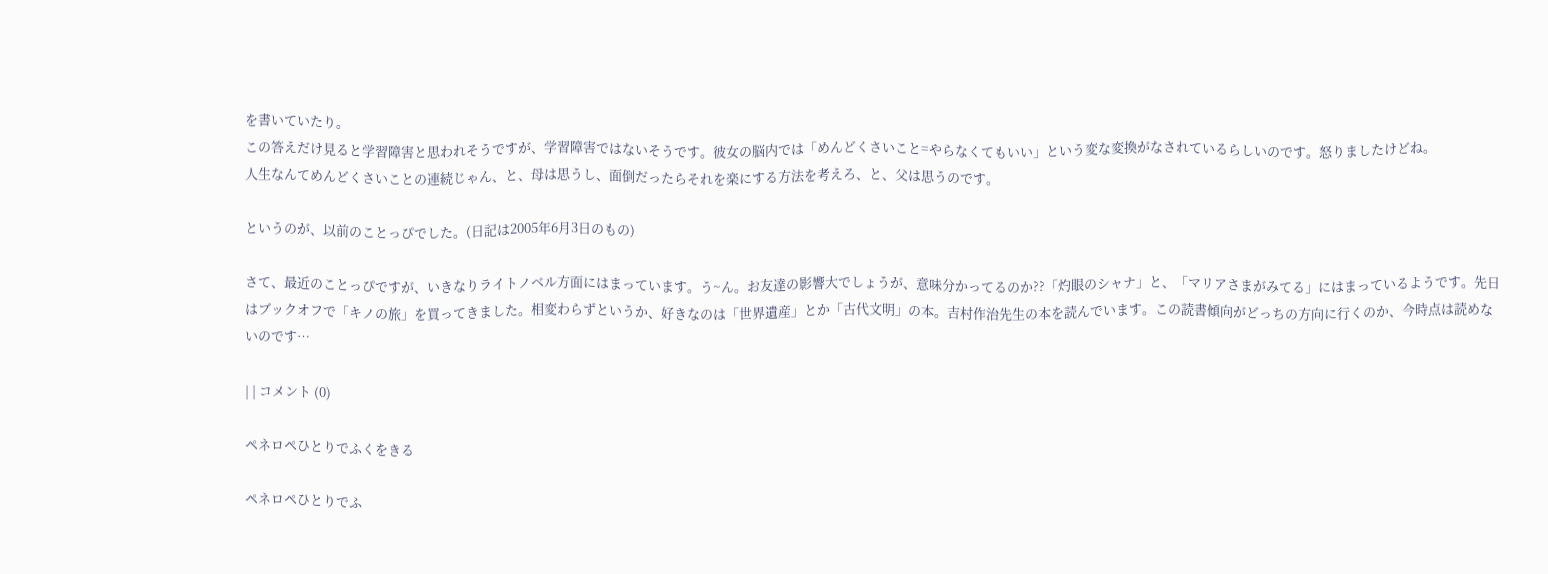を書いていたり。
この答えだけ見ると学習障害と思われそうですが、学習障害ではないそうです。彼女の脳内では「めんどくさいこと=やらなくてもいい」という変な変換がなされているらしいのです。怒りましたけどね。
人生なんてめんどくさいことの連続じゃん、と、母は思うし、面倒だったらそれを楽にする方法を考えろ、と、父は思うのです。

というのが、以前のことっぴでした。(日記は2005年6月3日のもの)

さて、最近のことっぴですが、いきなりライトノベル方面にはまっています。う~ん。お友達の影響大でしょうが、意味分かってるのか??「灼眼のシャナ」と、「マリアさまがみてる」にはまっているようです。先日はブックオフで「キノの旅」を買ってきました。相変わらずというか、好きなのは「世界遺産」とか「古代文明」の本。吉村作治先生の本を読んでいます。この読書傾向がどっちの方向に行くのか、今時点は読めないのです…

| | コメント (0)

ペネロペひとりでふくをきる

ペネロペひとりでふ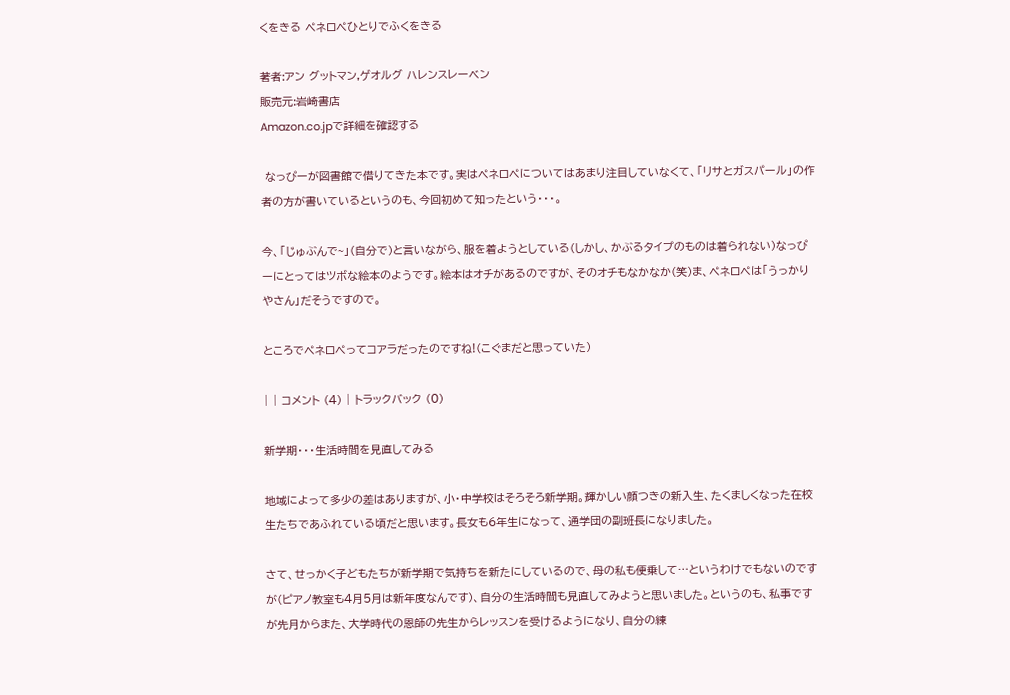くをきる ペネロペひとりでふくをきる

著者:アン グットマン,ゲオルグ ハレンスレーベン
販売元:岩崎書店
Amazon.co.jpで詳細を確認する

 なっぴーが図書館で借りてきた本です。実はペネロペについてはあまり注目していなくて、「リサとガスパール」の作者の方が書いているというのも、今回初めて知ったという・・・。

今、「じゅぶんで~」(自分で)と言いながら、服を着ようとしている(しかし、かぶるタイプのものは着られない)なっぴーにとってはツボな絵本のようです。絵本はオチがあるのですが、そのオチもなかなか(笑)ま、ペネロペは「うっかりやさん」だそうですので。

ところでペネロペってコアラだったのですね!(こぐまだと思っていた)

| | コメント (4) | トラックバック (0)

新学期・・・生活時間を見直してみる

地域によって多少の差はありますが、小・中学校はそろそろ新学期。輝かしい顔つきの新入生、たくましくなった在校生たちであふれている頃だと思います。長女も6年生になって、通学団の副班長になりました。

さて、せっかく子どもたちが新学期で気持ちを新たにしているので、母の私も便乗して…というわけでもないのですが(ピアノ教室も4月5月は新年度なんです)、自分の生活時間も見直してみようと思いました。というのも、私事ですが先月からまた、大学時代の恩師の先生からレッスンを受けるようになり、自分の練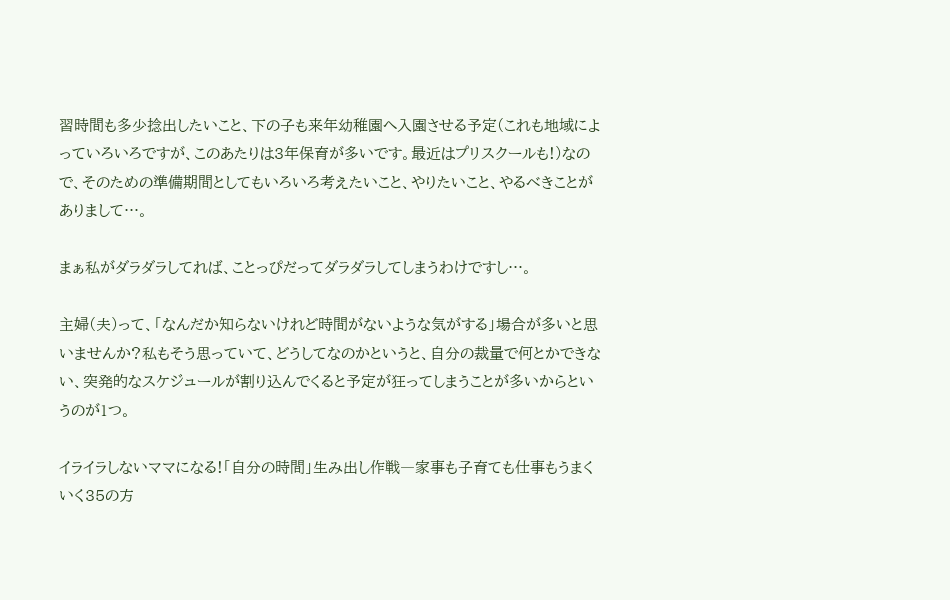習時間も多少捻出したいこと、下の子も来年幼稚園へ入園させる予定(これも地域によっていろいろですが、このあたりは3年保育が多いです。最近はプリスクールも!)なので、そのための準備期間としてもいろいろ考えたいこと、やりたいこと、やるべきことがありまして…。

まぁ私がダラダラしてれば、ことっぴだってダラダラしてしまうわけですし…。

主婦(夫)って、「なんだか知らないけれど時間がないような気がする」場合が多いと思いませんか?私もそう思っていて、どうしてなのかというと、自分の裁量で何とかできない、突発的なスケジュールが割り込んでくると予定が狂ってしまうことが多いからというのが1つ。

イライラしないママになる!「自分の時間」生み出し作戦―家事も子育ても仕事もうまくいく35の方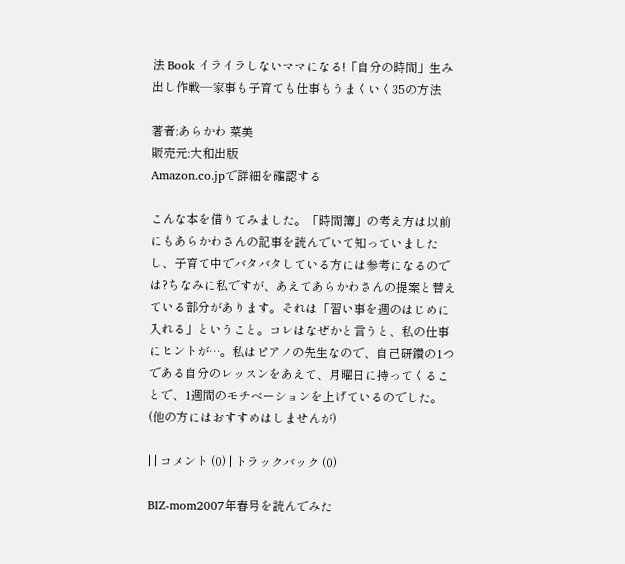法 Book イライラしないママになる!「自分の時間」生み出し作戦―家事も子育ても仕事もうまくいく35の方法

著者:あらかわ 菜美
販売元:大和出版
Amazon.co.jpで詳細を確認する

こんな本を借りてみました。「時間簿」の考え方は以前にもあらかわさんの記事を読んでいて知っていましたし、子育て中でバタバタしている方には参考になるのでは?ちなみに私ですが、あえてあらかわさんの提案と替えている部分があります。それは「習い事を週のはじめに入れる」ということ。コレはなぜかと言うと、私の仕事にヒントが…。私はピアノの先生なので、自己研鑽の1つである自分のレッスンをあえて、月曜日に持ってくることで、1週間のモチベーションを上げているのでした。(他の方にはおすすめはしませんが)

| | コメント (0) | トラックバック (0)

BIZ-mom2007年春号を読んでみた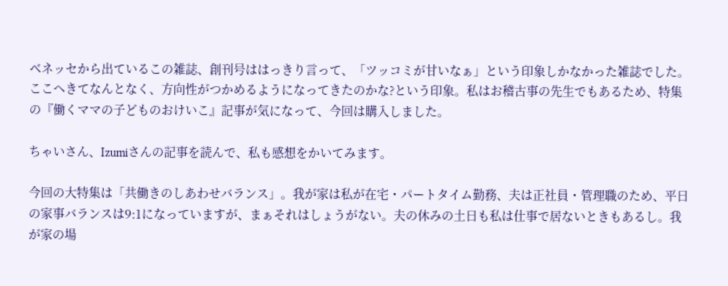ベネッセから出ているこの雑誌、創刊号ははっきり言って、「ツッコミが甘いなぁ」という印象しかなかった雑誌でした。ここへきてなんとなく、方向性がつかめるようになってきたのかな?という印象。私はお稽古事の先生でもあるため、特集の『働くママの子どものおけいこ』記事が気になって、今回は購入しました。

ちゃいさん、Izumiさんの記事を読んで、私も感想をかいてみます。

今回の大特集は「共働きのしあわせバランス」。我が家は私が在宅・パートタイム勤務、夫は正社員・管理職のため、平日の家事バランスは9:1になっていますが、まぁそれはしょうがない。夫の休みの土日も私は仕事で居ないときもあるし。我が家の場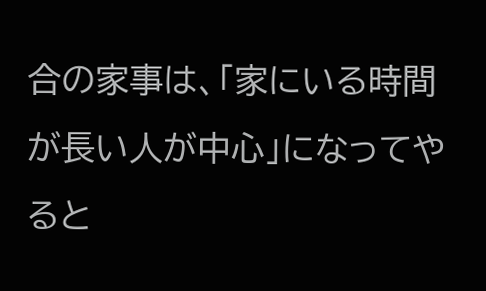合の家事は、「家にいる時間が長い人が中心」になってやると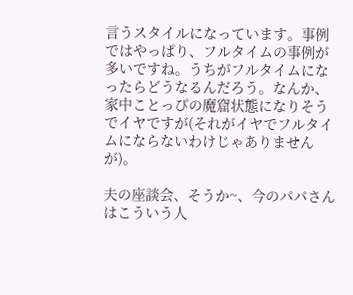言うスタイルになっています。事例ではやっぱり、フルタイムの事例が多いですね。うちがフルタイムになったらどうなるんだろう。なんか、家中ことっぴの魔窟状態になりそうでイヤですが(それがイヤでフルタイムにならないわけじゃありませんが)。

夫の座談会、そうか~、今のパパさんはこういう人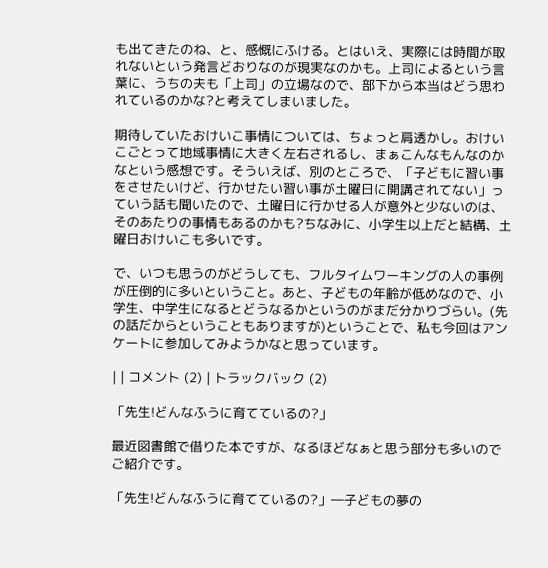も出てきたのね、と、感慨にふける。とはいえ、実際には時間が取れないという発言どおりなのが現実なのかも。上司によるという言葉に、うちの夫も「上司」の立場なので、部下から本当はどう思われているのかな?と考えてしまいました。

期待していたおけいこ事情については、ちょっと肩透かし。おけいこごとって地域事情に大きく左右されるし、まぁこんなもんなのかなという感想です。そういえば、別のところで、「子どもに習い事をさせたいけど、行かせたい習い事が土曜日に開講されてない」っていう話も聞いたので、土曜日に行かせる人が意外と少ないのは、そのあたりの事情もあるのかも?ちなみに、小学生以上だと結構、土曜日おけいこも多いです。

で、いつも思うのがどうしても、フルタイムワーキングの人の事例が圧倒的に多いということ。あと、子どもの年齢が低めなので、小学生、中学生になるとどうなるかというのがまだ分かりづらい。(先の話だからということもありますが)ということで、私も今回はアンケートに参加してみようかなと思っています。

| | コメント (2) | トラックバック (2)

「先生!どんなふうに育てているの?」

最近図書館で借りた本ですが、なるほどなぁと思う部分も多いのでご紹介です。

「先生!どんなふうに育てているの?」―子どもの夢の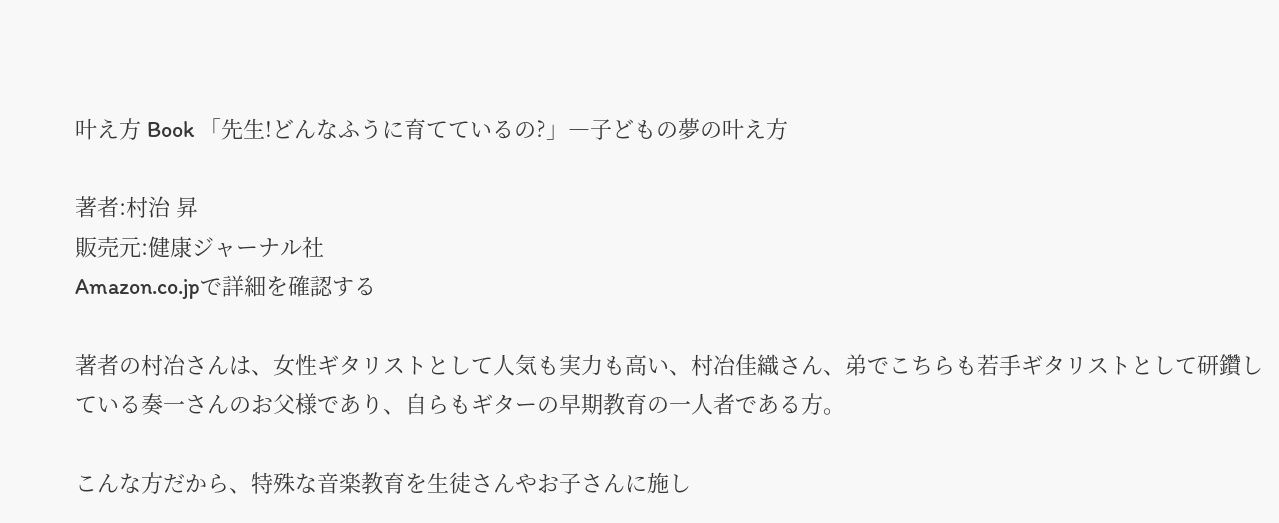叶え方 Book 「先生!どんなふうに育てているの?」―子どもの夢の叶え方

著者:村治 昇
販売元:健康ジャーナル社
Amazon.co.jpで詳細を確認する

著者の村冶さんは、女性ギタリストとして人気も実力も高い、村冶佳織さん、弟でこちらも若手ギタリストとして研鑽している奏一さんのお父様であり、自らもギターの早期教育の一人者である方。

こんな方だから、特殊な音楽教育を生徒さんやお子さんに施し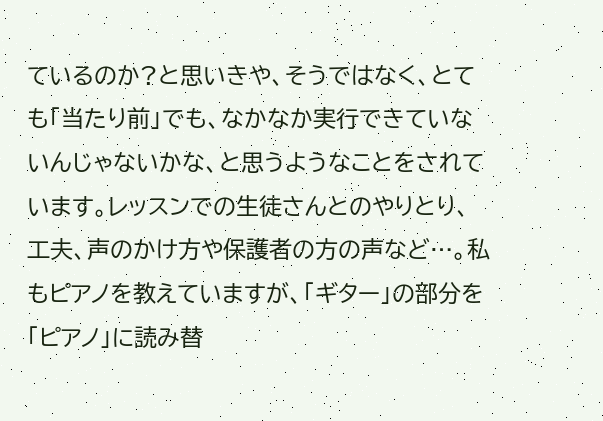ているのか?と思いきや、そうではなく、とても「当たり前」でも、なかなか実行できていないんじゃないかな、と思うようなことをされています。レッスンでの生徒さんとのやりとり、工夫、声のかけ方や保護者の方の声など…。私もピアノを教えていますが、「ギター」の部分を「ピアノ」に読み替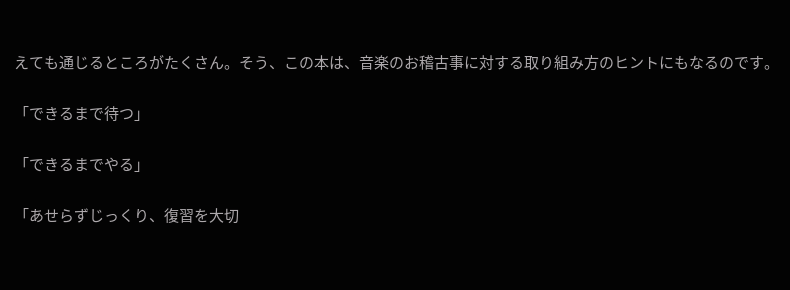えても通じるところがたくさん。そう、この本は、音楽のお稽古事に対する取り組み方のヒントにもなるのです。

「できるまで待つ」

「できるまでやる」

「あせらずじっくり、復習を大切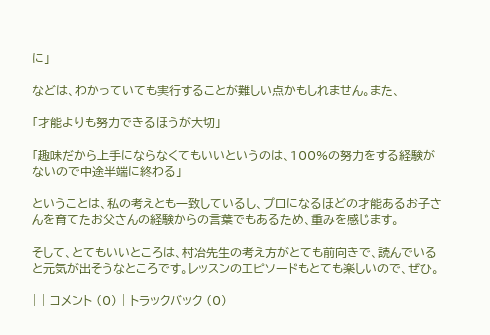に」

などは、わかっていても実行することが難しい点かもしれません。また、

「才能よりも努力できるほうが大切」

「趣味だから上手にならなくてもいいというのは、100%の努力をする経験がないので中途半端に終わる」

ということは、私の考えとも一致しているし、プロになるほどの才能あるお子さんを育てたお父さんの経験からの言葉でもあるため、重みを感じます。

そして、とてもいいところは、村冶先生の考え方がとても前向きで、読んでいると元気が出そうなところです。レッスンのエピソードもとても楽しいので、ぜひ。

| | コメント (0) | トラックバック (0)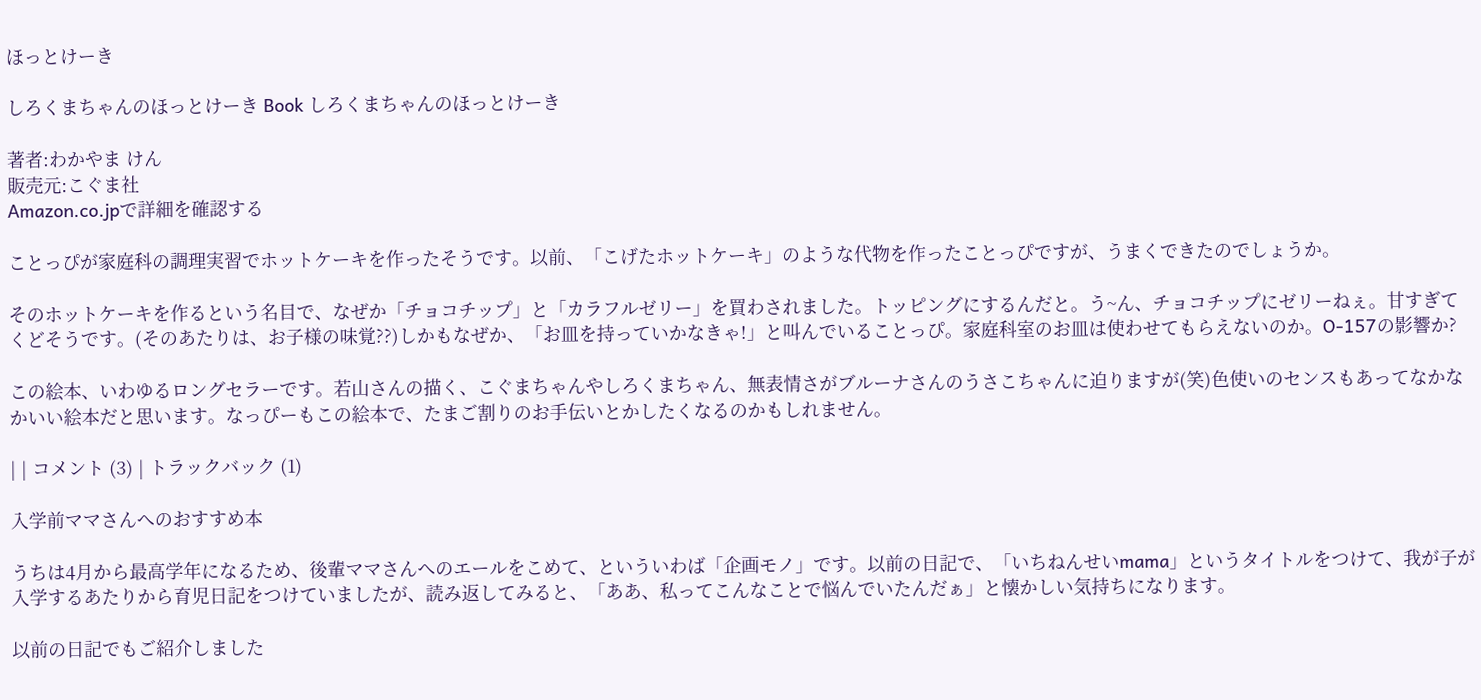ほっとけーき

しろくまちゃんのほっとけーき Book しろくまちゃんのほっとけーき

著者:わかやま けん
販売元:こぐま社
Amazon.co.jpで詳細を確認する

ことっぴが家庭科の調理実習でホットケーキを作ったそうです。以前、「こげたホットケーキ」のような代物を作ったことっぴですが、うまくできたのでしょうか。

そのホットケーキを作るという名目で、なぜか「チョコチップ」と「カラフルゼリー」を買わされました。トッピングにするんだと。う~ん、チョコチップにゼリーねぇ。甘すぎてくどそうです。(そのあたりは、お子様の味覚??)しかもなぜか、「お皿を持っていかなきゃ!」と叫んでいることっぴ。家庭科室のお皿は使わせてもらえないのか。O-157の影響か?

この絵本、いわゆるロングセラーです。若山さんの描く、こぐまちゃんやしろくまちゃん、無表情さがブルーナさんのうさこちゃんに迫りますが(笑)色使いのセンスもあってなかなかいい絵本だと思います。なっぴーもこの絵本で、たまご割りのお手伝いとかしたくなるのかもしれません。

| | コメント (3) | トラックバック (1)

入学前ママさんへのおすすめ本

うちは4月から最高学年になるため、後輩ママさんへのエールをこめて、といういわば「企画モノ」です。以前の日記で、「いちねんせいmama」というタイトルをつけて、我が子が入学するあたりから育児日記をつけていましたが、読み返してみると、「ああ、私ってこんなことで悩んでいたんだぁ」と懐かしい気持ちになります。

以前の日記でもご紹介しました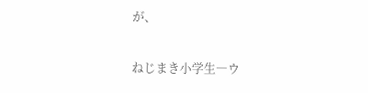が、

ねじまき小学生―ウ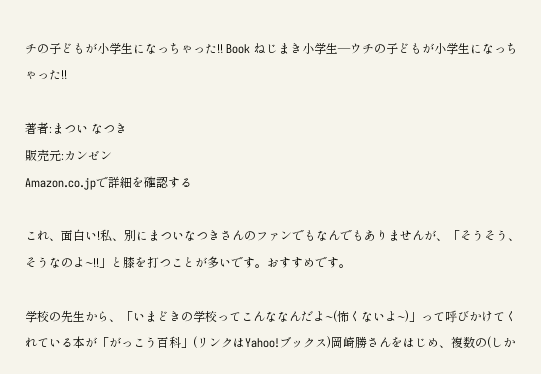チの子どもが小学生になっちゃった!! Book ねじまき小学生―ウチの子どもが小学生になっちゃった!!

著者:まつい なつき
販売元:カンゼン
Amazon.co.jpで詳細を確認する

これ、面白い!私、別にまついなつきさんのファンでもなんでもありませんが、「そうそう、そうなのよ~!!」と膝を打つことが多いです。おすすめです。

学校の先生から、「いまどきの学校ってこんななんだよ~(怖くないよ~)」って呼びかけてくれている本が「がっこう百科」(リンクはYahoo!ブックス)岡崎勝さんをはじめ、複数の(しか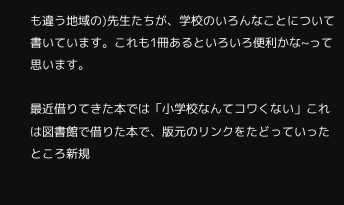も違う地域の)先生たちが、学校のいろんなことについて書いています。これも1冊あるといろいろ便利かな~って思います。

最近借りてきた本では「小学校なんてコワくない」これは図書館で借りた本で、版元のリンクをたどっていったところ新規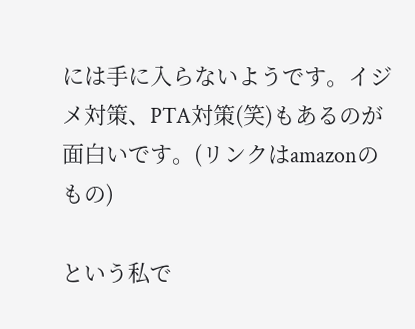には手に入らないようです。イジメ対策、PTA対策(笑)もあるのが面白いです。(リンクはamazonのもの)

という私で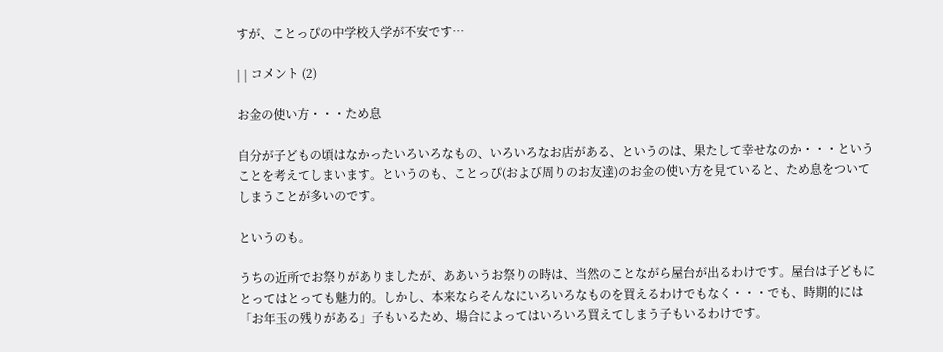すが、ことっぴの中学校入学が不安です…

| | コメント (2)

お金の使い方・・・ため息

自分が子どもの頃はなかったいろいろなもの、いろいろなお店がある、というのは、果たして幸せなのか・・・ということを考えてしまいます。というのも、ことっぴ(および周りのお友達)のお金の使い方を見ていると、ため息をついてしまうことが多いのです。

というのも。

うちの近所でお祭りがありましたが、ああいうお祭りの時は、当然のことながら屋台が出るわけです。屋台は子どもにとってはとっても魅力的。しかし、本来ならそんなにいろいろなものを買えるわけでもなく・・・でも、時期的には「お年玉の残りがある」子もいるため、場合によってはいろいろ買えてしまう子もいるわけです。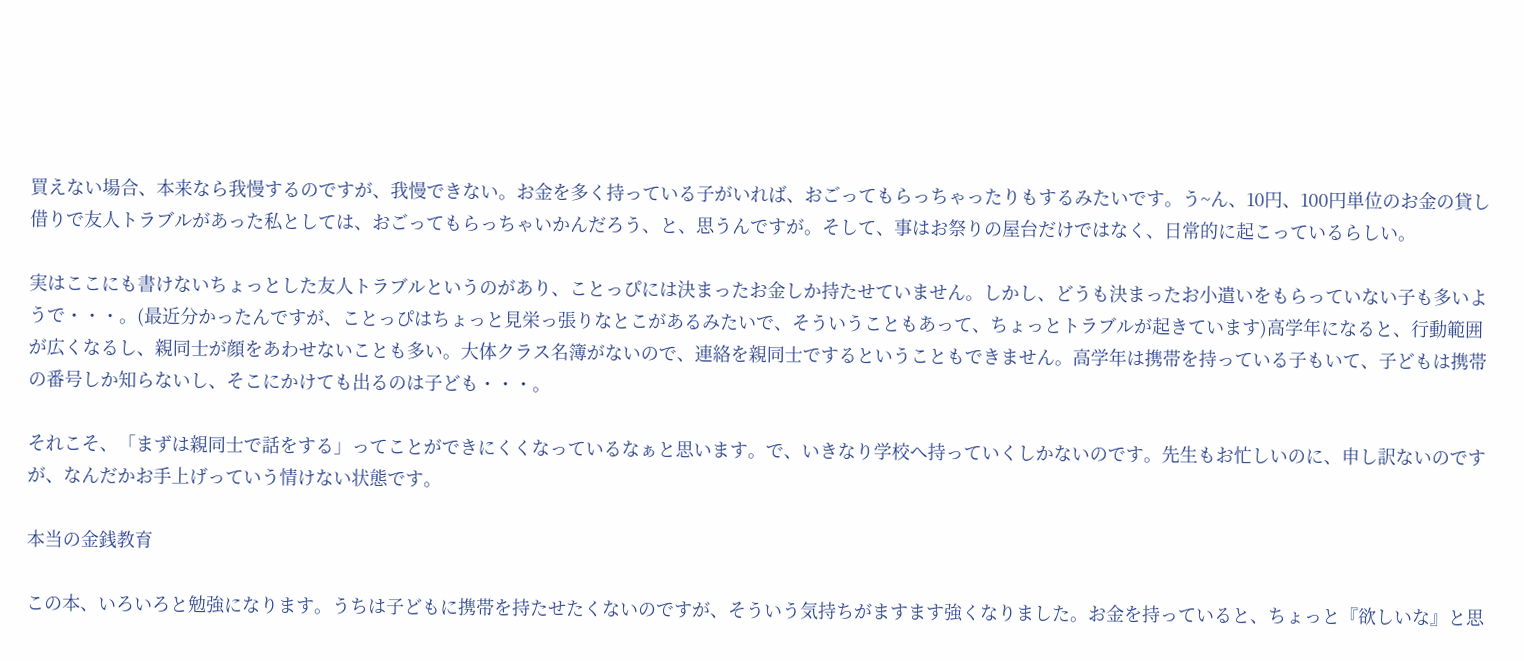買えない場合、本来なら我慢するのですが、我慢できない。お金を多く持っている子がいれば、おごってもらっちゃったりもするみたいです。う~ん、10円、100円単位のお金の貸し借りで友人トラブルがあった私としては、おごってもらっちゃいかんだろう、と、思うんですが。そして、事はお祭りの屋台だけではなく、日常的に起こっているらしい。

実はここにも書けないちょっとした友人トラブルというのがあり、ことっぴには決まったお金しか持たせていません。しかし、どうも決まったお小遣いをもらっていない子も多いようで・・・。(最近分かったんですが、ことっぴはちょっと見栄っ張りなとこがあるみたいで、そういうこともあって、ちょっとトラブルが起きています)高学年になると、行動範囲が広くなるし、親同士が顔をあわせないことも多い。大体クラス名簿がないので、連絡を親同士でするということもできません。高学年は携帯を持っている子もいて、子どもは携帯の番号しか知らないし、そこにかけても出るのは子ども・・・。

それこそ、「まずは親同士で話をする」ってことができにくくなっているなぁと思います。で、いきなり学校へ持っていくしかないのです。先生もお忙しいのに、申し訳ないのですが、なんだかお手上げっていう情けない状態です。

本当の金銭教育

この本、いろいろと勉強になります。うちは子どもに携帯を持たせたくないのですが、そういう気持ちがますます強くなりました。お金を持っていると、ちょっと『欲しいな』と思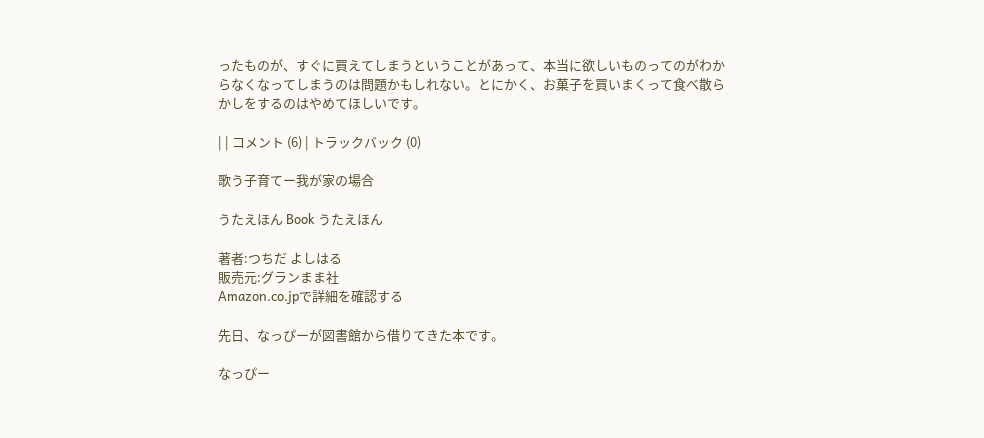ったものが、すぐに買えてしまうということがあって、本当に欲しいものってのがわからなくなってしまうのは問題かもしれない。とにかく、お菓子を買いまくって食べ散らかしをするのはやめてほしいです。

| | コメント (6) | トラックバック (0)

歌う子育てー我が家の場合

うたえほん Book うたえほん

著者:つちだ よしはる
販売元:グランまま社
Amazon.co.jpで詳細を確認する

先日、なっぴーが図書館から借りてきた本です。

なっぴー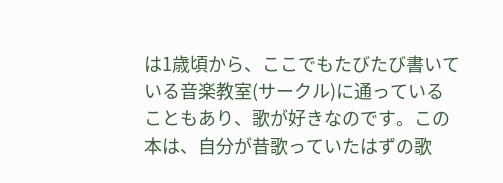は1歳頃から、ここでもたびたび書いている音楽教室(サークル)に通っていることもあり、歌が好きなのです。この本は、自分が昔歌っていたはずの歌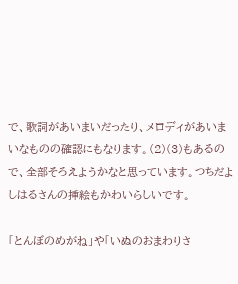で、歌詞があいまいだったり、メロディがあいまいなものの確認にもなります。(2)(3)もあるので、全部そろえようかなと思っています。つちだよしはるさんの挿絵もかわいらしいです。

「とんぼのめがね」や「いぬのおまわりさ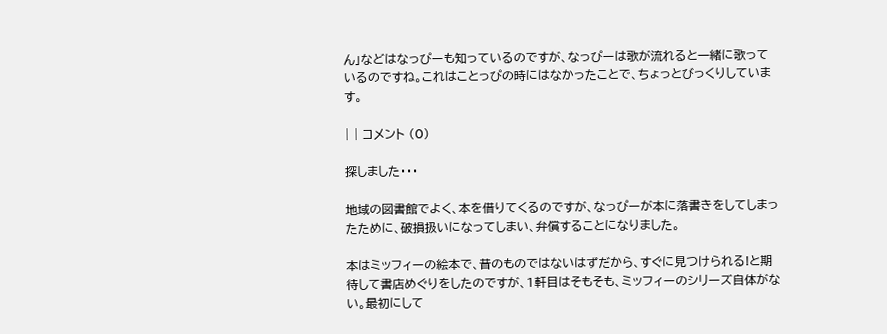ん」などはなっぴーも知っているのですが、なっぴーは歌が流れると一緒に歌っているのですね。これはことっぴの時にはなかったことで、ちょっとびっくりしています。

| | コメント (0)

探しました・・・

地域の図書館でよく、本を借りてくるのですが、なっぴーが本に落書きをしてしまったために、破損扱いになってしまい、弁償することになりました。

本はミッフィーの絵本で、昔のものではないはずだから、すぐに見つけられる!と期待して書店めぐりをしたのですが、1軒目はそもそも、ミッフィーのシリーズ自体がない。最初にして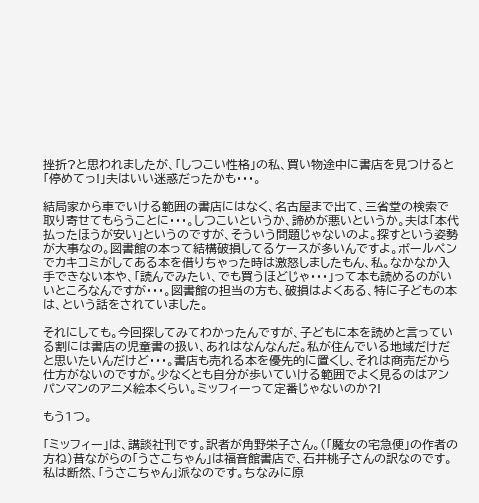挫折?と思われましたが、「しつこい性格」の私、買い物途中に書店を見つけると「停めてっ!」夫はいい迷惑だったかも・・・。

結局家から車でいける範囲の書店にはなく、名古屋まで出て、三省堂の検索で取り寄せてもらうことに・・・。しつこいというか、諦めが悪いというか。夫は「本代払ったほうが安い」というのですが、そういう問題じゃないのよ。探すという姿勢が大事なの。図書館の本って結構破損してるケースが多いんですよ。ボールペンでカキコミがしてある本を借りちゃった時は激怒しましたもん、私。なかなか入手できない本や、「読んでみたい、でも買うほどじゃ・・・」って本も読めるのがいいところなんですが・・・。図書館の担当の方も、破損はよくある、特に子どもの本は、という話をされていました。

それにしても。今回探してみてわかったんですが、子どもに本を読めと言っている割には書店の児童書の扱い、あれはなんなんだ。私が住んでいる地域だけだと思いたいんだけど・・・。書店も売れる本を優先的に置くし、それは商売だから仕方がないのですが。少なくとも自分が歩いていける範囲でよく見るのはアンパンマンのアニメ絵本くらい。ミッフィーって定番じゃないのか?!

もう1つ。

「ミッフィー」は、講談社刊です。訳者が角野栄子さん。(「魔女の宅急便」の作者の方ね)昔ながらの「うさこちゃん」は福音館書店で、石井桃子さんの訳なのです。私は断然、「うさこちゃん」派なのです。ちなみに原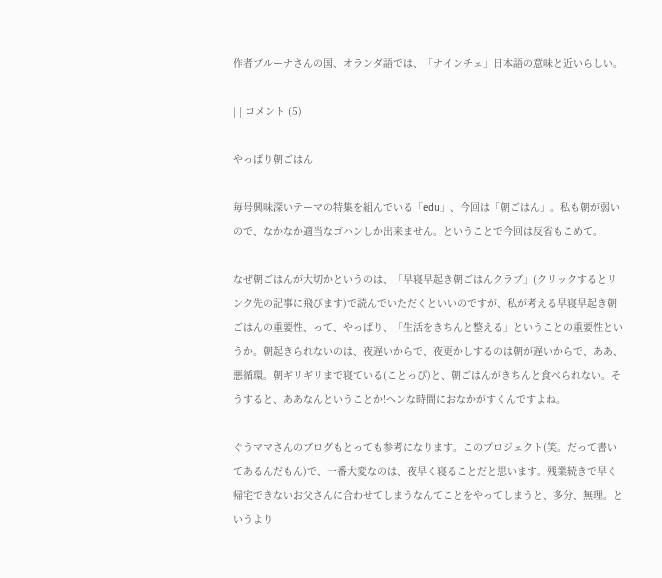作者ブルーナさんの国、オランダ語では、「ナインチェ」日本語の意味と近いらしい。

| | コメント (5)

やっぱり朝ごはん

毎号興味深いテーマの特集を組んでいる「edu」、今回は「朝ごはん」。私も朝が弱いので、なかなか適当なゴハンしか出来ません。ということで今回は反省もこめて。

なぜ朝ごはんが大切かというのは、「早寝早起き朝ごはんクラブ」(クリックするとリンク先の記事に飛びます)で読んでいただくといいのですが、私が考える早寝早起き朝ごはんの重要性、って、やっぱり、「生活をきちんと整える」ということの重要性というか。朝起きられないのは、夜遅いからで、夜更かしするのは朝が遅いからで、ああ、悪循環。朝ギリギリまで寝ている(ことっぴ)と、朝ごはんがきちんと食べられない。そうすると、ああなんということか!ヘンな時間におなかがすくんですよね。

ぐうママさんのブログもとっても参考になります。このプロジェクト(笑。だって書いてあるんだもん)で、一番大変なのは、夜早く寝ることだと思います。残業続きで早く帰宅できないお父さんに合わせてしまうなんてことをやってしまうと、多分、無理。というより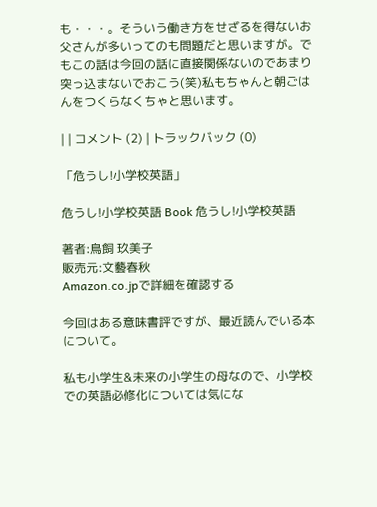も・・・。そういう働き方をせざるを得ないお父さんが多いってのも問題だと思いますが。でもこの話は今回の話に直接関係ないのであまり突っ込まないでおこう(笑)私もちゃんと朝ごはんをつくらなくちゃと思います。

| | コメント (2) | トラックバック (0)

「危うし!小学校英語」

危うし!小学校英語 Book 危うし!小学校英語

著者:鳥飼 玖美子
販売元:文藝春秋
Amazon.co.jpで詳細を確認する

今回はある意味書評ですが、最近読んでいる本について。

私も小学生&未来の小学生の母なので、小学校での英語必修化については気にな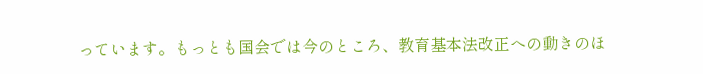っています。もっとも国会では今のところ、教育基本法改正への動きのほ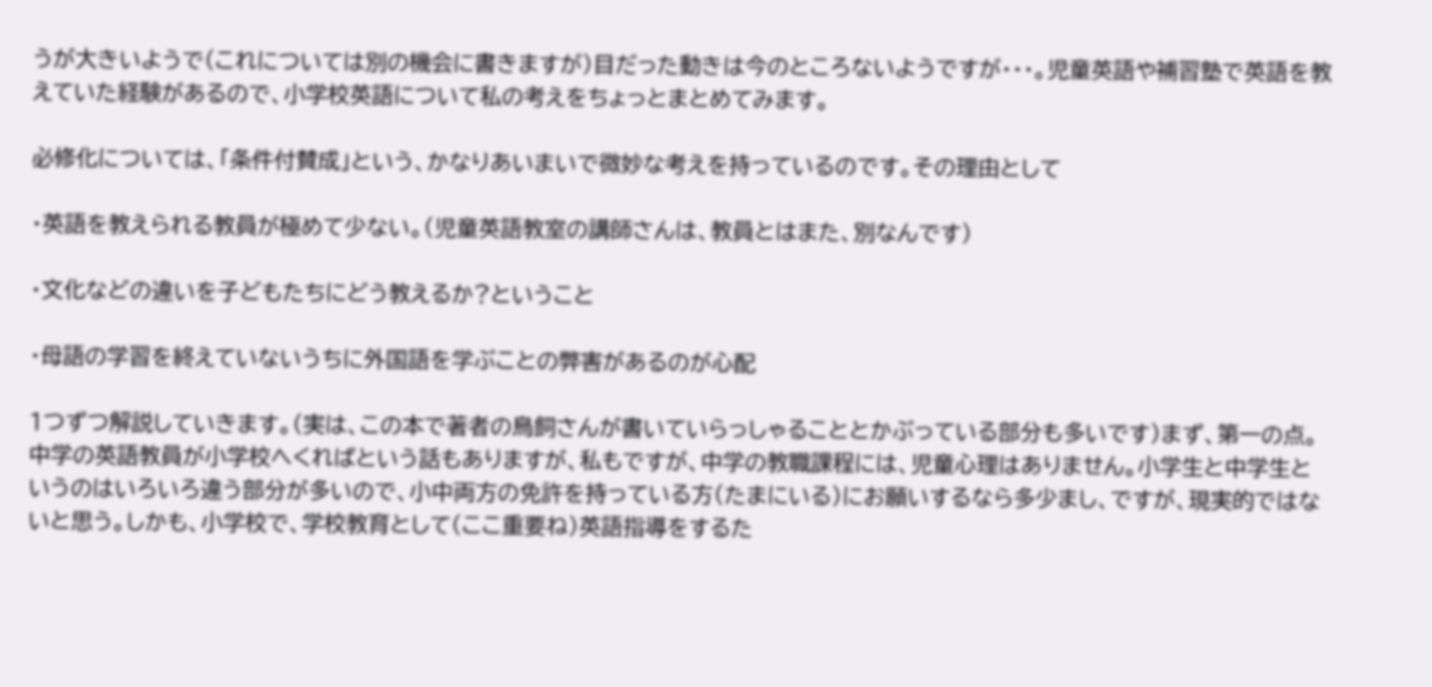うが大きいようで(これについては別の機会に書きますが)目だった動きは今のところないようですが・・・。児童英語や補習塾で英語を教えていた経験があるので、小学校英語について私の考えをちょっとまとめてみます。

必修化については、「条件付賛成」という、かなりあいまいで微妙な考えを持っているのです。その理由として

・英語を教えられる教員が極めて少ない。(児童英語教室の講師さんは、教員とはまた、別なんです)

・文化などの違いを子どもたちにどう教えるか?ということ

・母語の学習を終えていないうちに外国語を学ぶことの弊害があるのが心配

1つずつ解説していきます。(実は、この本で著者の鳥飼さんが書いていらっしゃることとかぶっている部分も多いです)まず、第一の点。中学の英語教員が小学校へくればという話もありますが、私もですが、中学の教職課程には、児童心理はありません。小学生と中学生というのはいろいろ違う部分が多いので、小中両方の免許を持っている方(たまにいる)にお願いするなら多少まし、ですが、現実的ではないと思う。しかも、小学校で、学校教育として(ここ重要ね)英語指導をするた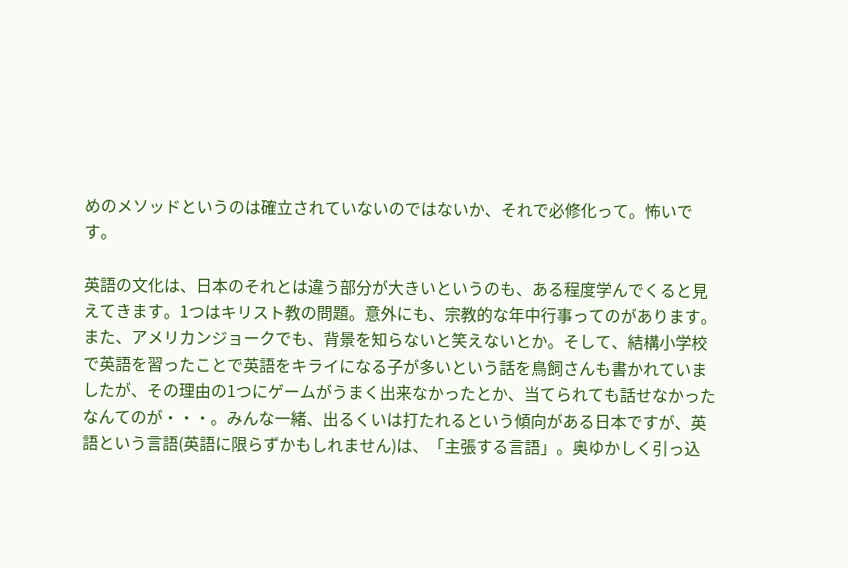めのメソッドというのは確立されていないのではないか、それで必修化って。怖いです。

英語の文化は、日本のそれとは違う部分が大きいというのも、ある程度学んでくると見えてきます。1つはキリスト教の問題。意外にも、宗教的な年中行事ってのがあります。また、アメリカンジョークでも、背景を知らないと笑えないとか。そして、結構小学校で英語を習ったことで英語をキライになる子が多いという話を鳥飼さんも書かれていましたが、その理由の1つにゲームがうまく出来なかったとか、当てられても話せなかったなんてのが・・・。みんな一緒、出るくいは打たれるという傾向がある日本ですが、英語という言語(英語に限らずかもしれません)は、「主張する言語」。奥ゆかしく引っ込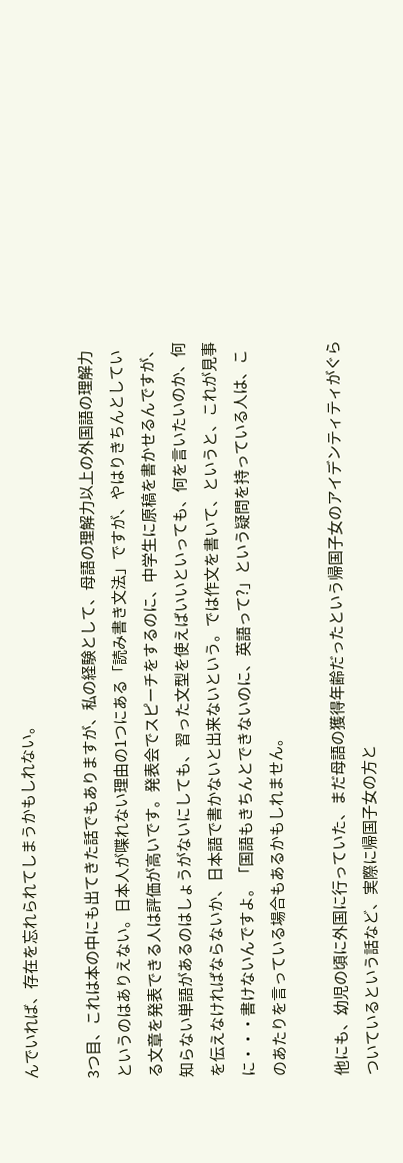んでいれば、存在を忘れられてしまうかもしれない。

3つ目、これは本の中にも出てきた話でもありますが、私の経験として、母語の理解力以上の外国語の理解力というのはありえない。日本人が喋れない理由の1つにある「読み書き文法」ですが、やはりきちんとしている文章を発表できる人は評価が高いです。発表会でスピーチをするのに、中学生に原稿を書かせるんですが、知らない単語があるのはしょうがないにしても、習った文型を使えばいいといっても、何を言いたいのか、何を伝えなければならないか、日本語で書かないと出来ないという。では作文を書いて、というと、これが見事に・・・書けないんですよ。「国語もきちんとできないのに、英語って?」という疑問を持っている人は、このあたりを言っている場合もあるかもしれません。

他にも、幼児の頃に外国に行っていた、まだ母語の獲得年齢だったという帰国子女のアイデンティティがぐらついているという話など、実際に帰国子女の方と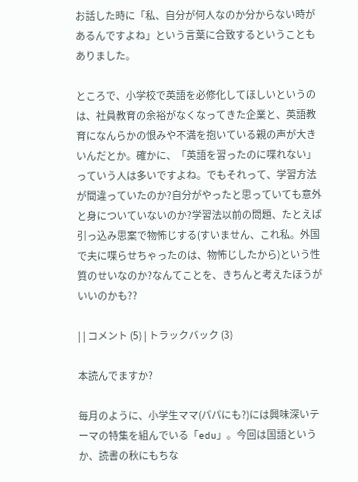お話した時に「私、自分が何人なのか分からない時があるんですよね」という言葉に合致するということもありました。

ところで、小学校で英語を必修化してほしいというのは、社員教育の余裕がなくなってきた企業と、英語教育になんらかの恨みや不満を抱いている親の声が大きいんだとか。確かに、「英語を習ったのに喋れない」っていう人は多いですよね。でもそれって、学習方法が間違っていたのか?自分がやったと思っていても意外と身についていないのか?学習法以前の問題、たとえば引っ込み思案で物怖じする(すいません、これ私。外国で夫に喋らせちゃったのは、物怖じしたから)という性質のせいなのか?なんてことを、きちんと考えたほうがいいのかも??

| | コメント (5) | トラックバック (3)

本読んでますか?

毎月のように、小学生ママ(パパにも?)には興味深いテーマの特集を組んでいる「edu」。今回は国語というか、読書の秋にもちな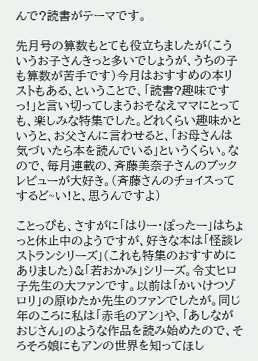んで?読書がテーマです。

先月号の算数もとても役立ちましたが(こういうお子さんきっと多いでしょうが、うちの子も算数が苦手です)今月はおすすめの本リストもある、ということで、「読書?趣味ですっ!」と言い切ってしまうおそなえママにとっても、楽しみな特集でした。どれくらい趣味かというと、お父さんに言わせると、「お母さんは気づいたら本を読んでいる」というくらい。なので、毎月連載の、斉藤美奈子さんのブックレビューが大好き。(斉藤さんのチョイスってするど~い!と、思うんですよ)

ことっぴも、さすがに「はりー・ぽったー」はちょっと休止中のようですが、好きな本は「怪談レストランシリーズ」(これも特集のおすすめにありました)&「若おかみ」シリーズ。令丈ヒロ子先生の大ファンです。以前は「かいけつゾロリ」の原ゆたか先生のファンでしたが。同じ年のころに私は「赤毛のアン」や、「あしながおじさん」のような作品を読み始めたので、そろそろ娘にもアンの世界を知ってほし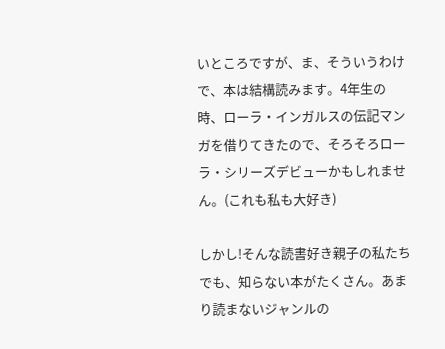いところですが、ま、そういうわけで、本は結構読みます。4年生の時、ローラ・インガルスの伝記マンガを借りてきたので、そろそろローラ・シリーズデビューかもしれません。(これも私も大好き)

しかし!そんな読書好き親子の私たちでも、知らない本がたくさん。あまり読まないジャンルの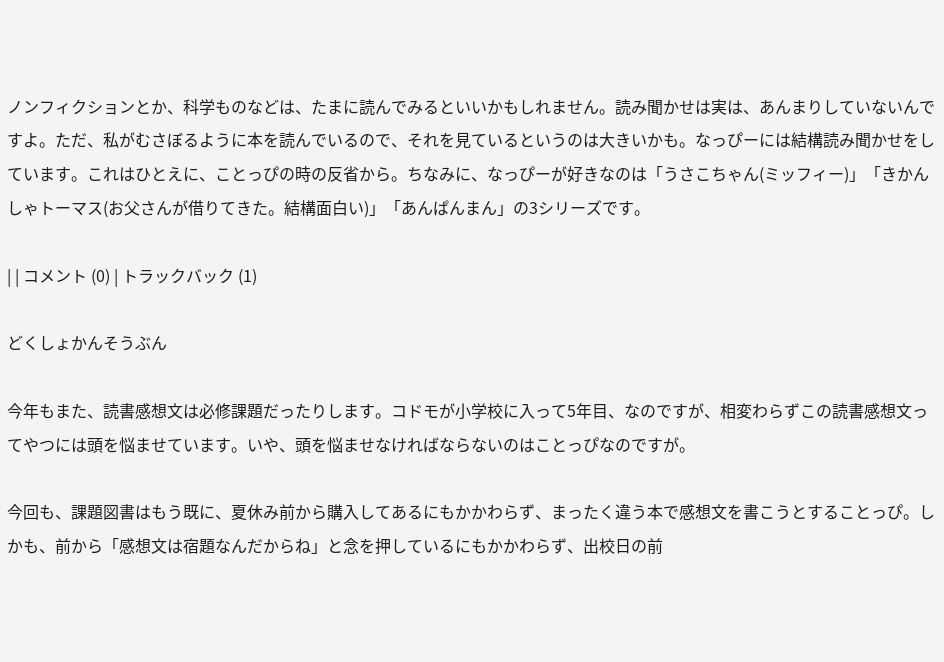ノンフィクションとか、科学ものなどは、たまに読んでみるといいかもしれません。読み聞かせは実は、あんまりしていないんですよ。ただ、私がむさぼるように本を読んでいるので、それを見ているというのは大きいかも。なっぴーには結構読み聞かせをしています。これはひとえに、ことっぴの時の反省から。ちなみに、なっぴーが好きなのは「うさこちゃん(ミッフィー)」「きかんしゃトーマス(お父さんが借りてきた。結構面白い)」「あんぱんまん」の3シリーズです。

| | コメント (0) | トラックバック (1)

どくしょかんそうぶん

今年もまた、読書感想文は必修課題だったりします。コドモが小学校に入って5年目、なのですが、相変わらずこの読書感想文ってやつには頭を悩ませています。いや、頭を悩ませなければならないのはことっぴなのですが。

今回も、課題図書はもう既に、夏休み前から購入してあるにもかかわらず、まったく違う本で感想文を書こうとすることっぴ。しかも、前から「感想文は宿題なんだからね」と念を押しているにもかかわらず、出校日の前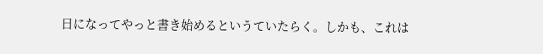日になってやっと書き始めるというていたらく。しかも、これは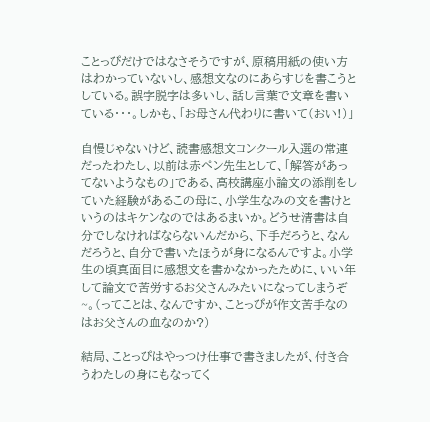ことっぴだけではなさそうですが、原稿用紙の使い方はわかっていないし、感想文なのにあらすじを書こうとしている。誤字脱字は多いし、話し言葉で文章を書いている・・・。しかも、「お母さん代わりに書いて(おい!)」

自慢じゃないけど、読書感想文コンクール入選の常連だったわたし、以前は赤ペン先生として、「解答があってないようなもの」である、高校講座小論文の添削をしていた経験があるこの母に、小学生なみの文を書けというのはキケンなのではあるまいか。どうせ清書は自分でしなければならないんだから、下手だろうと、なんだろうと、自分で書いたほうが身になるんですよ。小学生の頃真面目に感想文を書かなかったために、いい年して論文で苦労するお父さんみたいになってしまうぞ~。(ってことは、なんですか、ことっぴが作文苦手なのはお父さんの血なのか?)

結局、ことっぴはやっつけ仕事で書きましたが、付き合うわたしの身にもなってく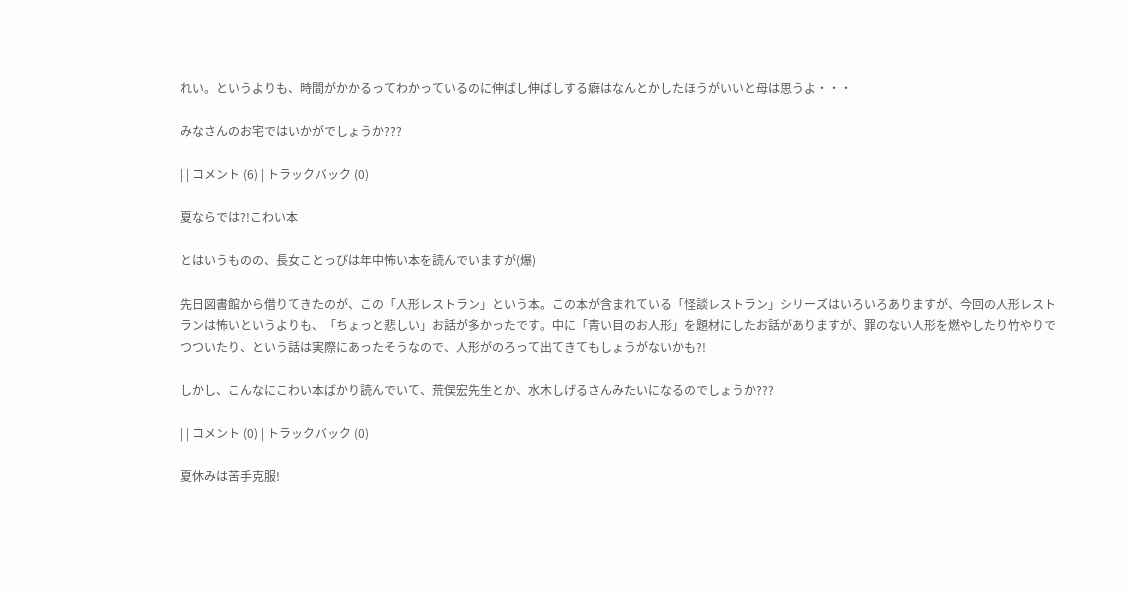れい。というよりも、時間がかかるってわかっているのに伸ばし伸ばしする癖はなんとかしたほうがいいと母は思うよ・・・

みなさんのお宅ではいかがでしょうか???

| | コメント (6) | トラックバック (0)

夏ならでは?!こわい本

とはいうものの、長女ことっぴは年中怖い本を読んでいますが(爆)

先日図書館から借りてきたのが、この「人形レストラン」という本。この本が含まれている「怪談レストラン」シリーズはいろいろありますが、今回の人形レストランは怖いというよりも、「ちょっと悲しい」お話が多かったです。中に「青い目のお人形」を題材にしたお話がありますが、罪のない人形を燃やしたり竹やりでつついたり、という話は実際にあったそうなので、人形がのろって出てきてもしょうがないかも?!

しかし、こんなにこわい本ばかり読んでいて、荒俣宏先生とか、水木しげるさんみたいになるのでしょうか???

| | コメント (0) | トラックバック (0)

夏休みは苦手克服!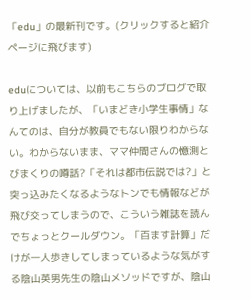「edu」の最新刊です。(クリックすると紹介ページに飛びます)

eduについては、以前もこちらのブログで取り上げましたが、「いまどき小学生事情」なんてのは、自分が教員でもない限りわからない。わからないまま、ママ仲間さんの憶測とびまくりの噂話?「それは都市伝説では?」と突っ込みたくなるようなトンでも情報などが飛び交ってしまうので、こういう雑誌を読んでちょっとクールダウン。「百ます計算」だけが一人歩きしてしまっているような気がする陰山英男先生の陰山メソッドですが、陰山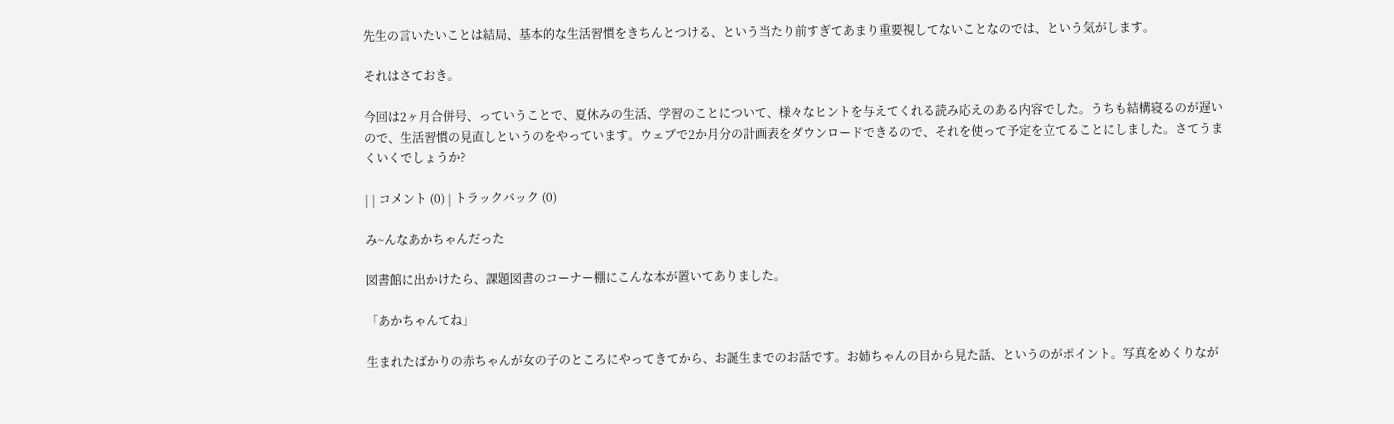先生の言いたいことは結局、基本的な生活習慣をきちんとつける、という当たり前すぎてあまり重要視してないことなのでは、という気がします。

それはさておき。

今回は2ヶ月合併号、っていうことで、夏休みの生活、学習のことについて、様々なヒントを与えてくれる読み応えのある内容でした。うちも結構寝るのが遅いので、生活習慣の見直しというのをやっています。ウェブで2か月分の計画表をダウンロードできるので、それを使って予定を立てることにしました。さてうまくいくでしょうか?

| | コメント (0) | トラックバック (0)

み~んなあかちゃんだった

図書館に出かけたら、課題図書のコーナー棚にこんな本が置いてありました。

「あかちゃんてね」

生まれたばかりの赤ちゃんが女の子のところにやってきてから、お誕生までのお話です。お姉ちゃんの目から見た話、というのがポイント。写真をめくりなが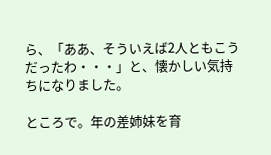ら、「ああ、そういえば2人ともこうだったわ・・・」と、懐かしい気持ちになりました。

ところで。年の差姉妹を育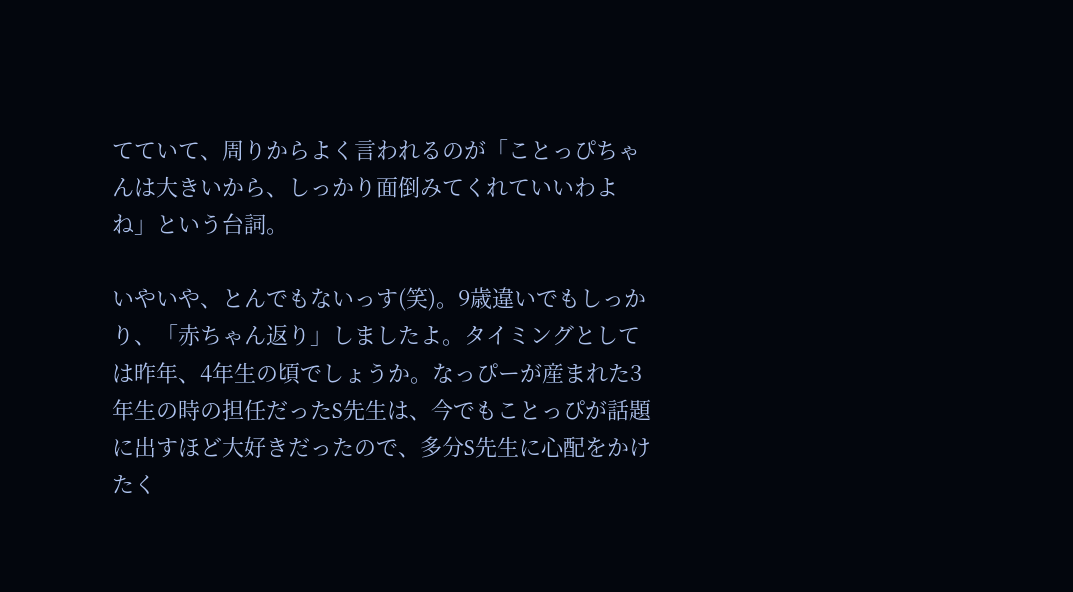てていて、周りからよく言われるのが「ことっぴちゃんは大きいから、しっかり面倒みてくれていいわよね」という台詞。

いやいや、とんでもないっす(笑)。9歳違いでもしっかり、「赤ちゃん返り」しましたよ。タイミングとしては昨年、4年生の頃でしょうか。なっぴーが産まれた3年生の時の担任だったS先生は、今でもことっぴが話題に出すほど大好きだったので、多分S先生に心配をかけたく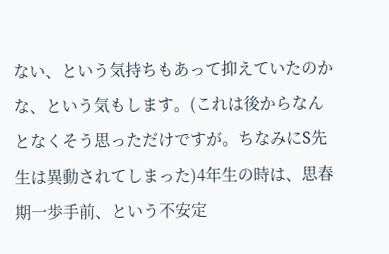ない、という気持ちもあって抑えていたのかな、という気もします。(これは後からなんとなくそう思っただけですが。ちなみにS先生は異動されてしまった)4年生の時は、思春期一歩手前、という不安定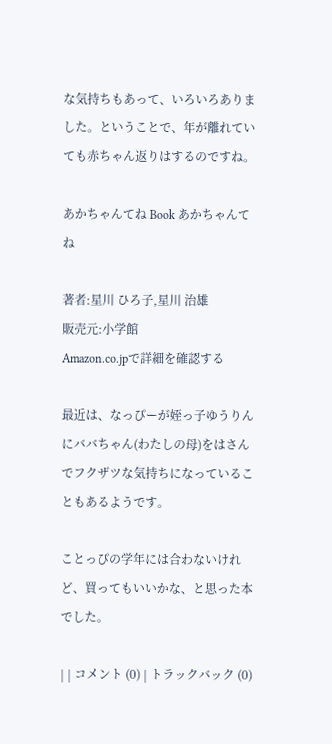な気持ちもあって、いろいろありました。ということで、年が離れていても赤ちゃん返りはするのですね。

あかちゃんてね Book あかちゃんてね

著者:星川 ひろ子,星川 治雄
販売元:小学館
Amazon.co.jpで詳細を確認する

最近は、なっぴーが姪っ子ゆうりんにババちゃん(わたしの母)をはさんでフクザツな気持ちになっていることもあるようです。

ことっぴの学年には合わないけれど、買ってもいいかな、と思った本でした。

| | コメント (0) | トラックバック (0)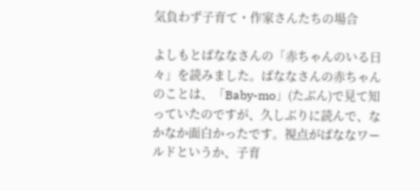気負わず子育て・作家さんたちの場合

よしもとばななさんの「赤ちゃんのいる日々」を読みました。ばななさんの赤ちゃんのことは、「Baby-mo」(たぶん)で見て知っていたのですが、久しぶりに読んで、なかなか面白かったです。視点がばななワールドというか、子育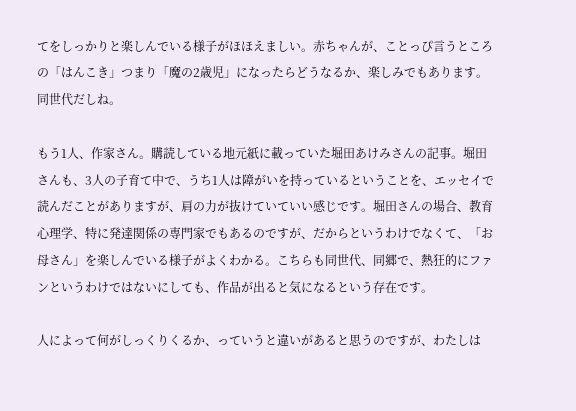てをしっかりと楽しんでいる様子がほほえましい。赤ちゃんが、ことっぴ言うところの「はんこき」つまり「魔の2歳児」になったらどうなるか、楽しみでもあります。同世代だしね。

もう1人、作家さん。購読している地元紙に載っていた堀田あけみさんの記事。堀田さんも、3人の子育て中で、うち1人は障がいを持っているということを、エッセイで読んだことがありますが、肩の力が抜けていていい感じです。堀田さんの場合、教育心理学、特に発達関係の専門家でもあるのですが、だからというわけでなくて、「お母さん」を楽しんでいる様子がよくわかる。こちらも同世代、同郷で、熱狂的にファンというわけではないにしても、作品が出ると気になるという存在です。

人によって何がしっくりくるか、っていうと違いがあると思うのですが、わたしは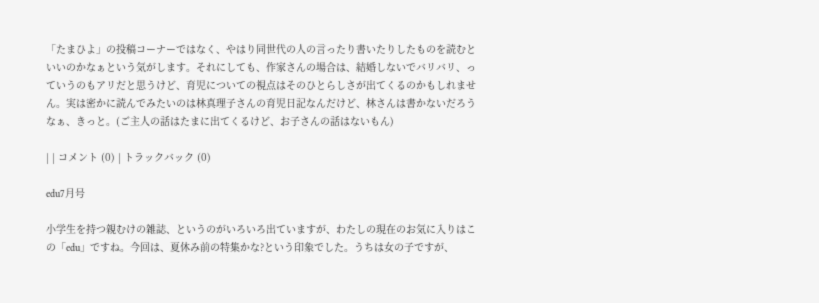「たまひよ」の投稿コーナーではなく、やはり同世代の人の言ったり書いたりしたものを読むといいのかなぁという気がします。それにしても、作家さんの場合は、結婚しないでバリバリ、っていうのもアリだと思うけど、育児についての視点はそのひとらしさが出てくるのかもしれません。実は密かに読んでみたいのは林真理子さんの育児日記なんだけど、林さんは書かないだろうなぁ、きっと。(ご主人の話はたまに出てくるけど、お子さんの話はないもん)

| | コメント (0) | トラックバック (0)

edu7月号

小学生を持つ親むけの雑誌、というのがいろいろ出ていますが、わたしの現在のお気に入りはこの「edu」ですね。今回は、夏休み前の特集かな?という印象でした。うちは女の子ですが、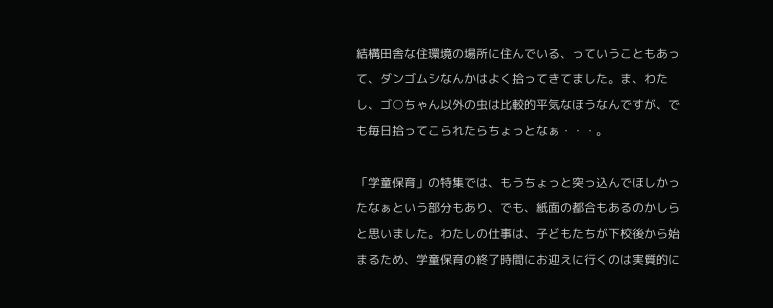結構田舎な住環境の場所に住んでいる、っていうこともあって、ダンゴムシなんかはよく拾ってきてました。ま、わたし、ゴ○ちゃん以外の虫は比較的平気なほうなんですが、でも毎日拾ってこられたらちょっとなぁ・・・。

「学童保育」の特集では、もうちょっと突っ込んでほしかったなぁという部分もあり、でも、紙面の都合もあるのかしらと思いました。わたしの仕事は、子どもたちが下校後から始まるため、学童保育の終了時間にお迎えに行くのは実質的に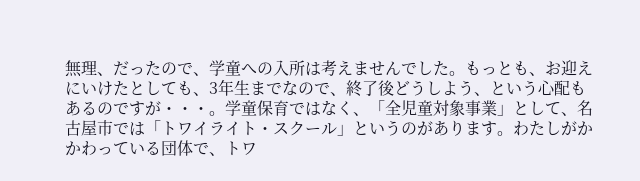無理、だったので、学童への入所は考えませんでした。もっとも、お迎えにいけたとしても、3年生までなので、終了後どうしよう、という心配もあるのですが・・・。学童保育ではなく、「全児童対象事業」として、名古屋市では「トワイライト・スクール」というのがあります。わたしがかかわっている団体で、トワ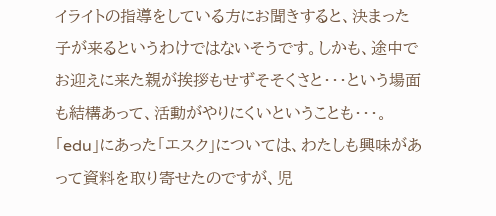イライトの指導をしている方にお聞きすると、決まった子が来るというわけではないそうです。しかも、途中でお迎えに来た親が挨拶もせずそそくさと・・・という場面も結構あって、活動がやりにくいということも・・・。「edu」にあった「エスク」については、わたしも興味があって資料を取り寄せたのですが、児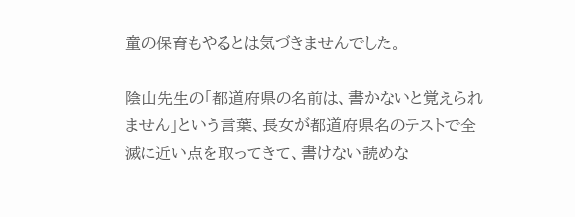童の保育もやるとは気づきませんでした。

陰山先生の「都道府県の名前は、書かないと覚えられません」という言葉、長女が都道府県名のテストで全滅に近い点を取ってきて、書けない読めな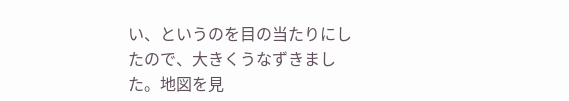い、というのを目の当たりにしたので、大きくうなずきました。地図を見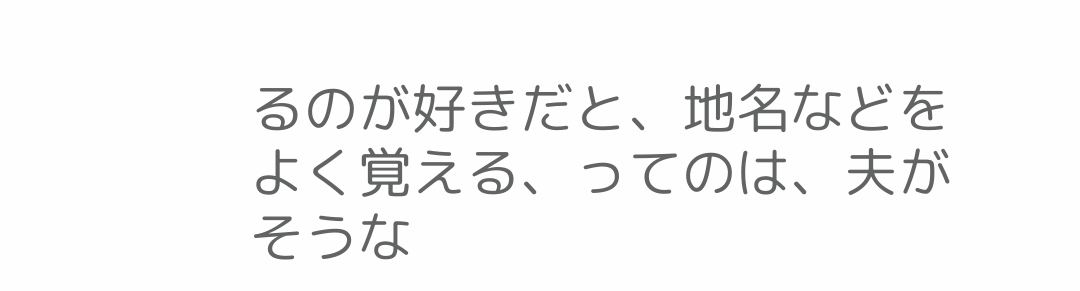るのが好きだと、地名などをよく覚える、ってのは、夫がそうな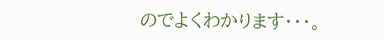のでよくわかります・・・。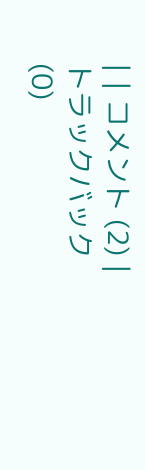| | コメント (2) | トラックバック (0)